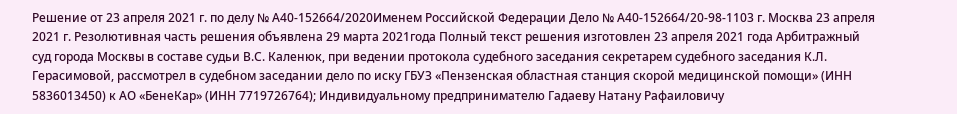Решение от 23 апреля 2021 г. по делу № А40-152664/2020Именем Российской Федерации Дело № А40-152664/20-98-1103 г. Москва 23 апреля 2021 г. Резолютивная часть решения объявлена 29 марта 2021года Полный текст решения изготовлен 23 апреля 2021 года Арбитражный суд города Москвы в составе судьи В.С. Каленюк, при ведении протокола судебного заседания секретарем судебного заседания К.Л. Герасимовой, рассмотрел в судебном заседании дело по иску ГБУЗ «Пензенская областная станция скорой медицинской помощи» (ИНН 5836013450) к АО «БенеКар» (ИНН 7719726764); Индивидуальному предпринимателю Гадаеву Натану Рафаиловичу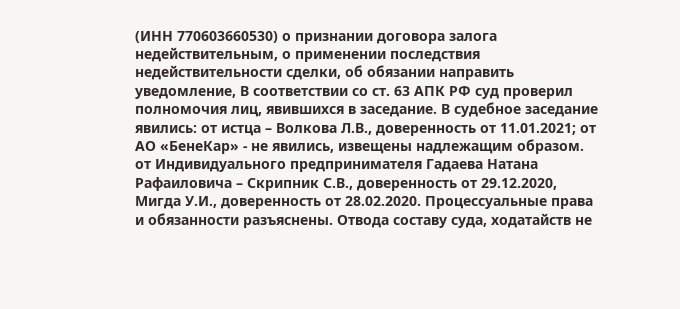(ИНН 770603660530) о признании договора залога недействительным, о применении последствия недействительности сделки, об обязании направить уведомление, В соответствии со ст. 63 АПК РФ суд проверил полномочия лиц, явившихся в заседание. В судебное заседание явились: от истца – Волкова Л.В., доверенность от 11.01.2021; от АО «БенеКар» - не явились, извещены надлежащим образом. от Индивидуального предпринимателя Гадаева Натана Рафаиловича – Скрипник С.В., доверенность от 29.12.2020, Мигда У.И., доверенность от 28.02.2020. Процессуальные права и обязанности разъяснены. Отвода составу суда, ходатайств не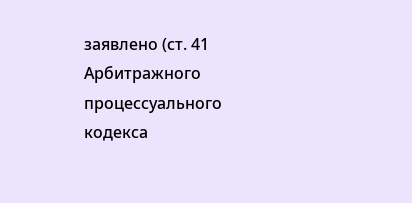заявлено (ст. 41 Арбитражного процессуального кодекса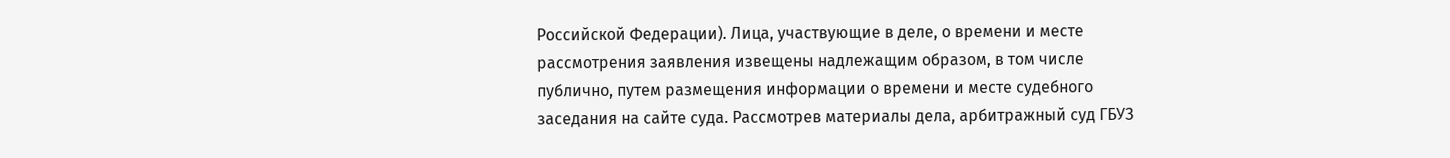Российской Федерации). Лица, участвующие в деле, о времени и месте рассмотрения заявления извещены надлежащим образом, в том числе публично, путем размещения информации о времени и месте судебного заседания на сайте суда. Рассмотрев материалы дела, арбитражный суд ГБУЗ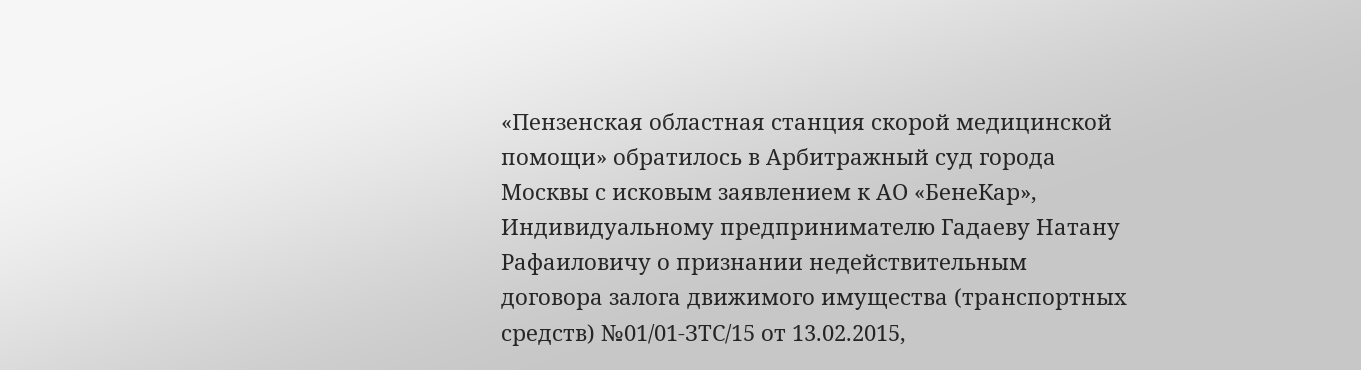«Пензенская областная станция скорой медицинской помощи» обратилось в Арбитражный суд города Москвы с исковым заявлением к АО «БенеКар», Индивидуальному предпринимателю Гадаеву Натану Рафаиловичу о признании недействительным договора залога движимого имущества (транспортных средств) №01/01-ЗТС/15 от 13.02.2015,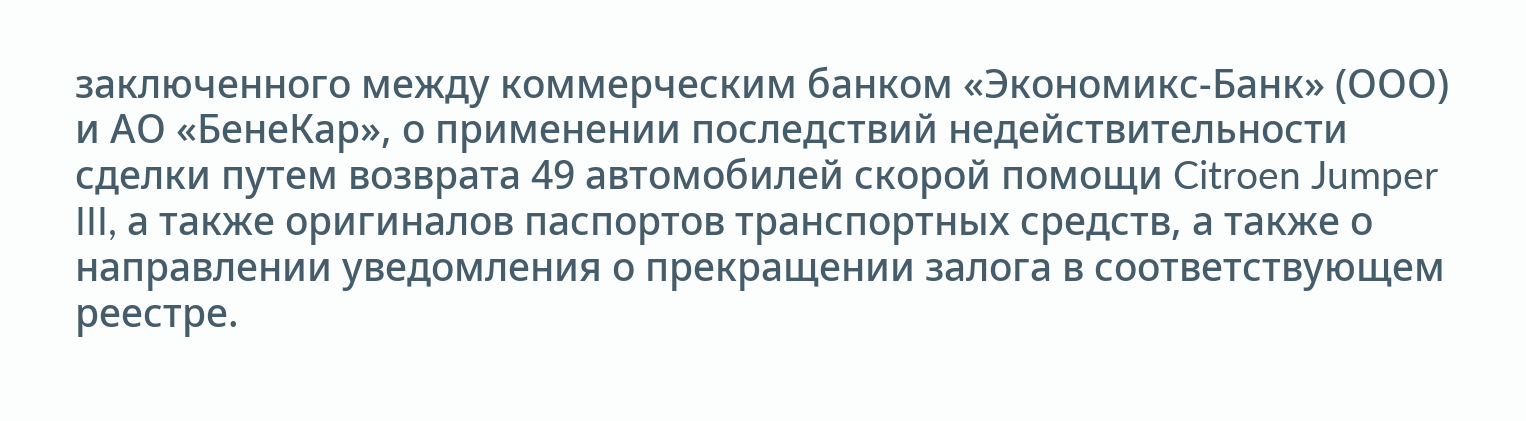заключенного между коммерческим банком «Экономикс-Банк» (ООО) и АО «БенеКар», о применении последствий недействительности сделки путем возврата 49 автомобилей скорой помощи Citroen Jumper III, а также оригиналов паспортов транспортных средств, а также о направлении уведомления о прекращении залога в соответствующем реестре.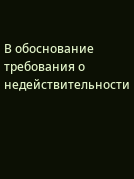В обоснование требования о недействительности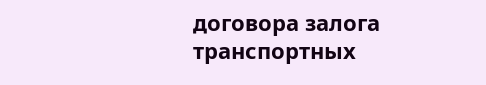договора залога транспортных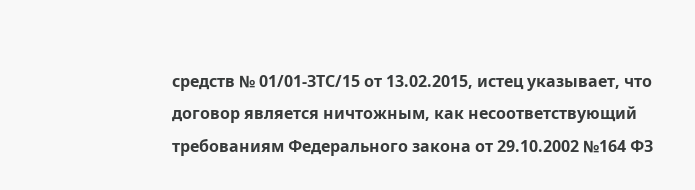средств № 01/01-ЗТС/15 от 13.02.2015, истец указывает, что договор является ничтожным, как несоответствующий требованиям Федерального закона от 29.10.2002 №164 ФЗ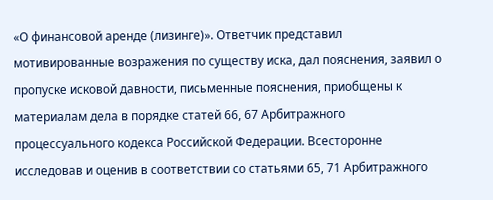«О финансовой аренде (лизинге)». Ответчик представил мотивированные возражения по существу иска, дал пояснения, заявил о пропуске исковой давности, письменные пояснения, приобщены к материалам дела в порядке статей 66, 67 Арбитражного процессуального кодекса Российской Федерации. Всесторонне исследовав и оценив в соответствии со статьями 65, 71 Арбитражного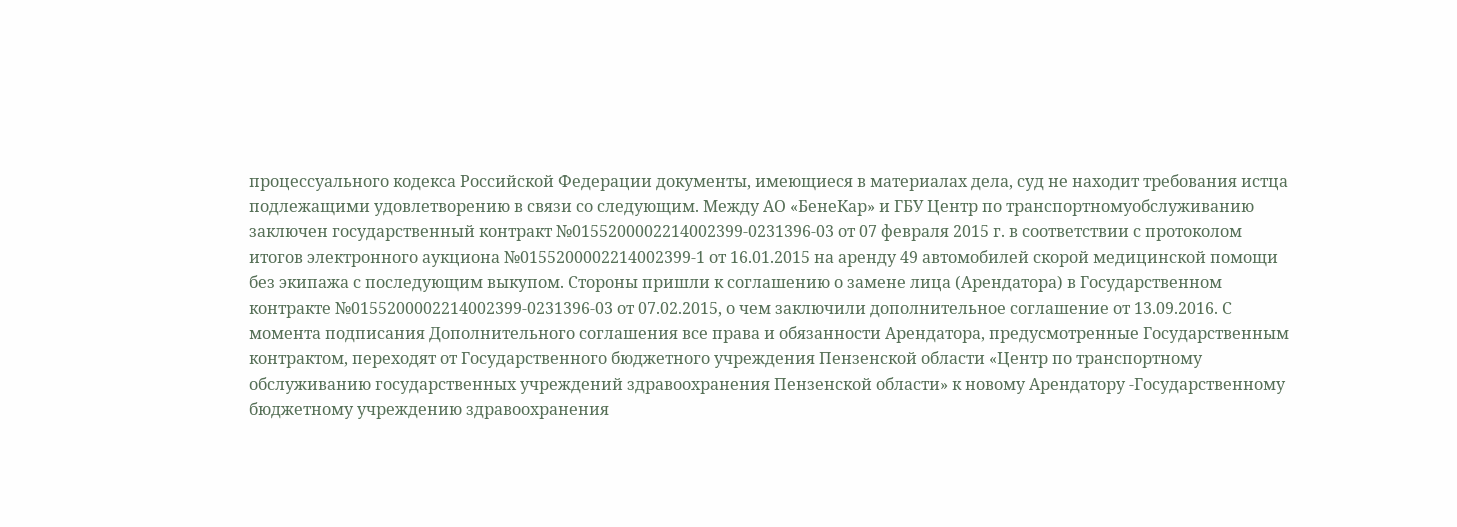процессуального кодекса Российской Федерации документы, имеющиеся в материалах дела, суд не находит требования истца подлежащими удовлетворению в связи со следующим. Между АО «БенеКар» и ГБУ Центр по транспортномуобслуживанию заключен государственный контракт №0155200002214002399-0231396-03 от 07 февраля 2015 г. в соответствии с протоколом итогов электронного аукциона №0155200002214002399-1 от 16.01.2015 на аренду 49 автомобилей скорой медицинской помощи без экипажа с последующим выкупом. Стороны пришли к соглашению о замене лица (Арендатора) в Государственном контракте №0155200002214002399-0231396-03 от 07.02.2015, о чем заключили дополнительное соглашение от 13.09.2016. С момента подписания Дополнительного соглашения все права и обязанности Арендатора, предусмотренные Государственным контрактом, переходят от Государственного бюджетного учреждения Пензенской области «Центр по транспортному обслуживанию государственных учреждений здравоохранения Пензенской области» к новому Арендатору -Государственному бюджетному учреждению здравоохранения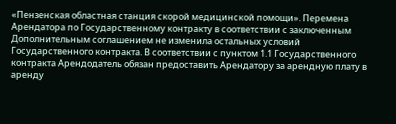«Пензенская областная станция скорой медицинской помощи». Перемена Арендатора по Государственному контракту в соответствии с заключенным Дополнительным соглашением не изменила остальных условий Государственного контракта. В соответствии с пунктом 1.1 Государственного контракта Арендодатель обязан предоставить Арендатору за арендную плату в аренду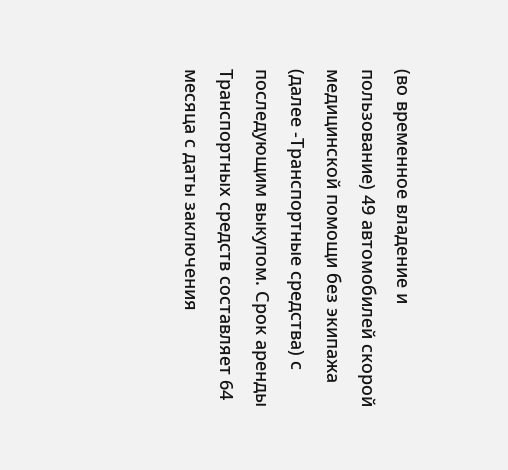(во временное владение и пользование) 49 автомобилей скорой медицинской помощи без экипажа (далее -Транспортные средства) с последующим выкупом. Срок аренды Транспортных средств составляет 64 месяца с даты заключения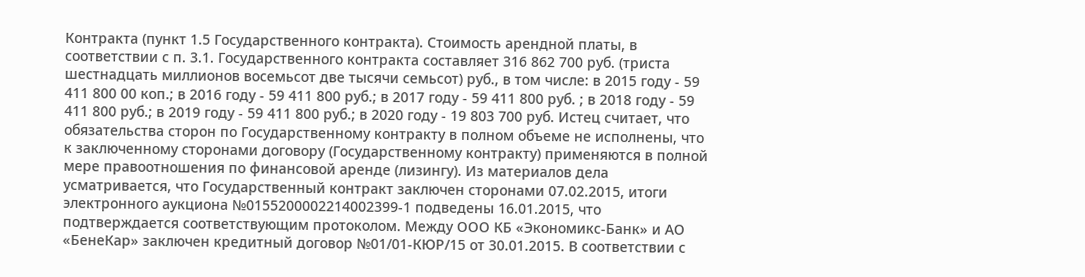Контракта (пункт 1.5 Государственного контракта). Стоимость арендной платы, в соответствии с п. 3.1. Государственного контракта составляет 316 862 700 руб. (триста шестнадцать миллионов восемьсот две тысячи семьсот) руб., в том числе: в 2015 году - 59 411 800 00 коп.; в 2016 году - 59 411 800 руб.; в 2017 году - 59 411 800 руб. ; в 2018 году - 59 411 800 руб.; в 2019 году - 59 411 800 руб.; в 2020 году - 19 803 700 руб. Истец считает, что обязательства сторон по Государственному контракту в полном объеме не исполнены, что к заключенному сторонами договору (Государственному контракту) применяются в полной мере правоотношения по финансовой аренде (лизингу). Из материалов дела усматривается, что Государственный контракт заключен сторонами 07.02.2015, итоги электронного аукциона №0155200002214002399-1 подведены 16.01.2015, что подтверждается соответствующим протоколом. Между ООО КБ «Экономикс-Банк» и АО «БенеКар» заключен кредитный договор №01/01-КЮР/15 от 30.01.2015. В соответствии с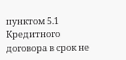пунктом 5.1 Кредитного договора в срок не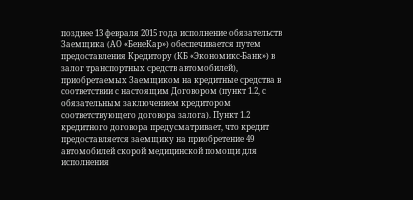позднее 13 февраля 2015 года исполнение обязательств Заемщика (АО «БенеКар») обеспечивается путем предоставления Кредитору (КБ «Экономикс-Банк») в залог транспортных средств автомобилей), приобретаемых Заемщиком на кредитные средства в соответствии с настоящим Договором (пункт 1.2, с обязательным заключением кредитором соответствующего договора залога). Пункт 1.2 кредитного договора предусматривает, что кредит предоставляется заемщику на приобретение 49 автомобилей скорой медицинской помощи для исполнения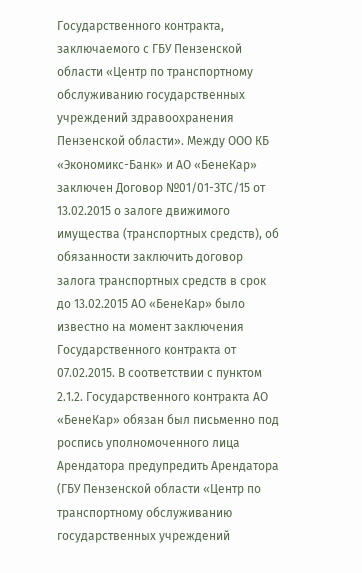Государственного контракта, заключаемого с ГБУ Пензенской области «Центр по транспортному обслуживанию государственных учреждений здравоохранения Пензенской области». Между ООО КБ «Экономикс-Банк» и АО «БенеКар» заключен Договор №01/01-ЗТС/15 от 13.02.2015 о залоге движимого имущества (транспортных средств), об обязанности заключить договор залога транспортных средств в срок до 13.02.2015 АО «БенеКар» было известно на момент заключения Государственного контракта от 07.02.2015. В соответствии с пунктом 2.1.2. Государственного контракта АО «БенеКар» обязан был письменно под роспись уполномоченного лица Арендатора предупредить Арендатора (ГБУ Пензенской области «Центр по транспортному обслуживанию государственных учреждений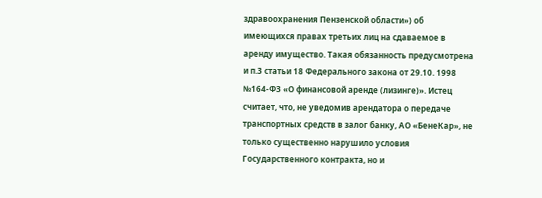здравоохранения Пензенской области») об имеющихся правах третьих лиц на сдаваемое в аренду имущество. Такая обязанность предусмотрена и п.3 статьи 18 Федерального закона от 29.10. 1998 №164-ФЗ «О финансовой аренде (лизинге)». Истец считает, что, не уведомив арендатора о передаче транспортных средств в залог банку, АО «БенеКар», не только существенно нарушило условия Государственного контракта, но и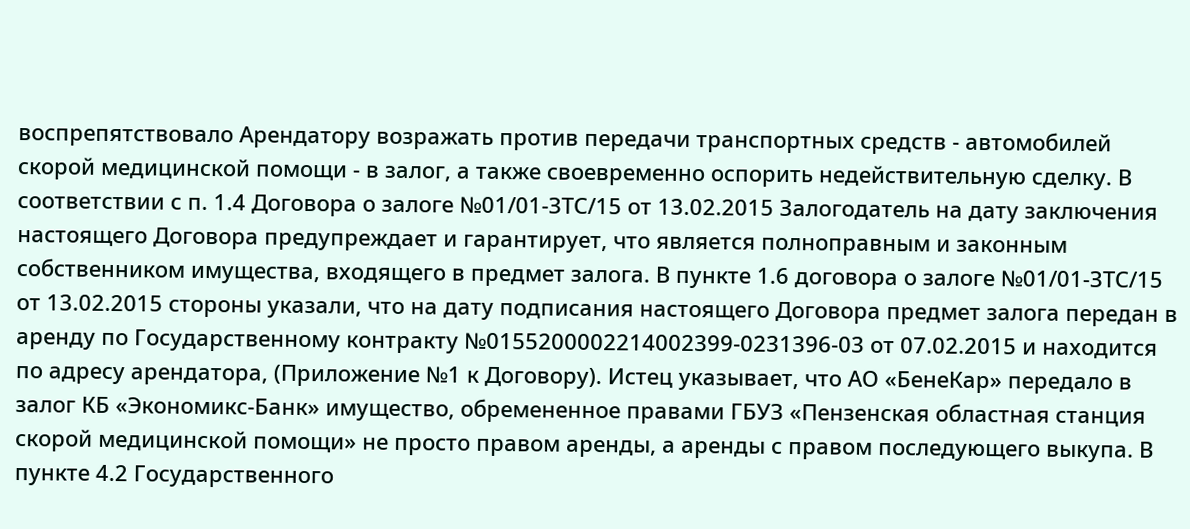воспрепятствовало Арендатору возражать против передачи транспортных средств - автомобилей скорой медицинской помощи - в залог, а также своевременно оспорить недействительную сделку. В соответствии с п. 1.4 Договора о залоге №01/01-ЗТС/15 от 13.02.2015 Залогодатель на дату заключения настоящего Договора предупреждает и гарантирует, что является полноправным и законным собственником имущества, входящего в предмет залога. В пункте 1.6 договора о залоге №01/01-ЗТС/15 от 13.02.2015 стороны указали, что на дату подписания настоящего Договора предмет залога передан в аренду по Государственному контракту №0155200002214002399-0231396-03 от 07.02.2015 и находится по адресу арендатора, (Приложение №1 к Договору). Истец указывает, что АО «БенеКар» передало в залог КБ «Экономикс-Банк» имущество, обремененное правами ГБУЗ «Пензенская областная станция скорой медицинской помощи» не просто правом аренды, а аренды с правом последующего выкупа. В пункте 4.2 Государственного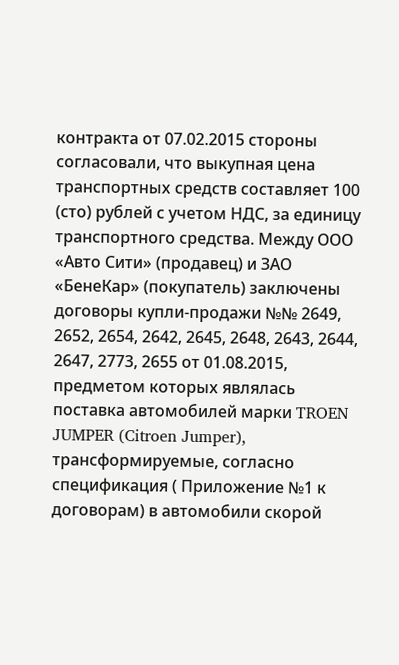контракта от 07.02.2015 стороны согласовали, что выкупная цена транспортных средств составляет 100 (сто) рублей с учетом НДС, за единицу транспортного средства. Между ООО «Авто Сити» (продавец) и ЗАО «БенеКар» (покупатель) заключены договоры купли-продажи №№ 2649, 2652, 2654, 2642, 2645, 2648, 2643, 2644, 2647, 2773, 2655 от 01.08.2015, предметом которых являлась поставка автомобилей марки TROEN JUMPER (Citroen Jumper), трансформируемые, согласно спецификация ( Приложение №1 к договорам) в автомобили скорой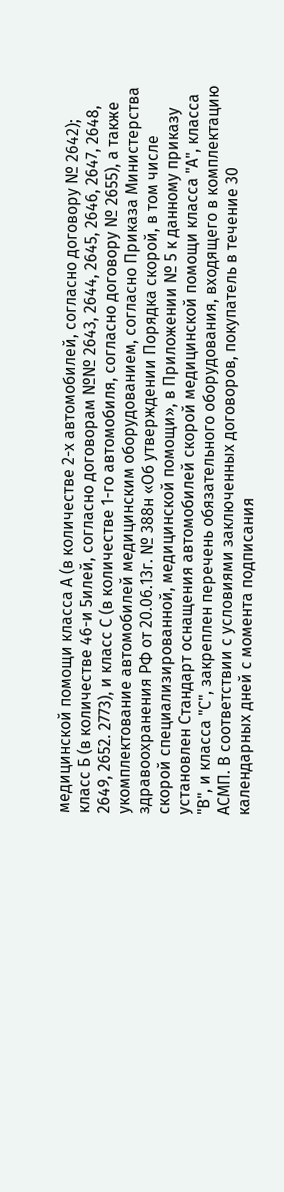медицинской помощи класса А (в количестве 2-х автомобилей, согласно договору № 2642); класс Б (в количестве 46-и 5илей, согласно договорам №№ 2643, 2644, 2645, 2646, 2647, 2648, 2649, 2652. 2773), и класс С (в количестве 1-го автомобиля, согласно договору № 2655), а также укомплектование автомобилей медицинским оборудованием, согласно Приказа Министерства здравоохранения РФ от 20.06.13г. № 388н «Об утверждении Порядка скорой, в том числе скорой специализированной, медицинской помощи», в Приложении № 5 к данному приказу установлен Стандарт оснащения автомобилей скорой медицинской помощи класса "А", класса "В", и класса "С", закреплен перечень обязательного оборудования, входящего в комплектацию АСМП. В соответствии с условиями заключенных договоров, покупатель в течение 30 календарных дней с момента подписания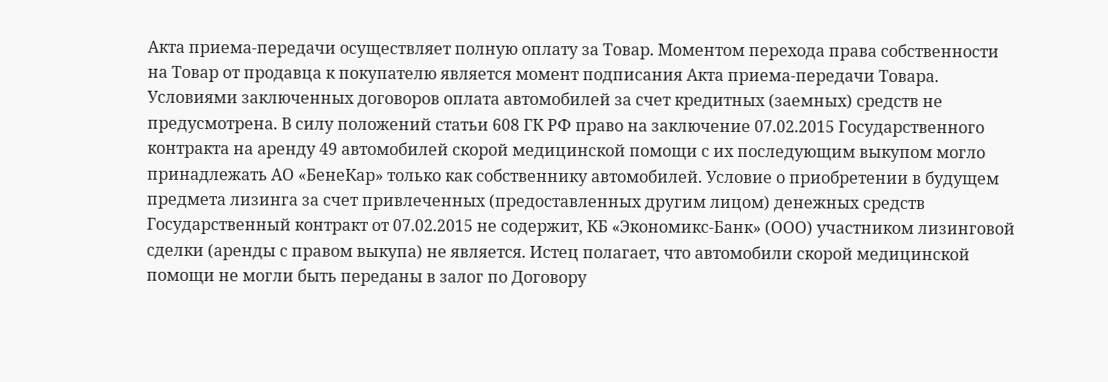Акта приема-передачи осуществляет полную оплату за Товар. Моментом перехода права собственности на Товар от продавца к покупателю является момент подписания Акта приема-передачи Товара. Условиями заключенных договоров оплата автомобилей за счет кредитных (заемных) средств не предусмотрена. В силу положений статьи 608 ГК РФ право на заключение 07.02.2015 Государственного контракта на аренду 49 автомобилей скорой медицинской помощи с их последующим выкупом могло принадлежать АО «БенеКар» только как собственнику автомобилей. Условие о приобретении в будущем предмета лизинга за счет привлеченных (предоставленных другим лицом) денежных средств Государственный контракт от 07.02.2015 не содержит, КБ «Экономикс-Банк» (ООО) участником лизинговой сделки (аренды с правом выкупа) не является. Истец полагает, что автомобили скорой медицинской помощи не могли быть переданы в залог по Договору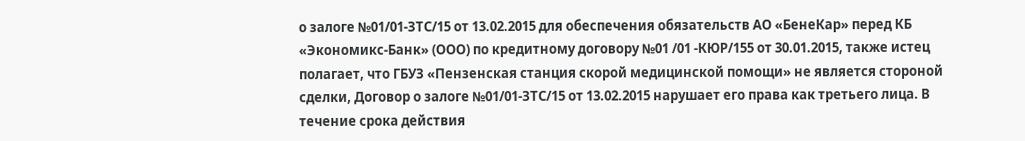о залоге №01/01-ЗТС/15 от 13.02.2015 для обеспечения обязательств АО «БенеКар» перед КБ «Экономикс-Банк» (ООО) по кредитному договору №01 /01 -КЮР/155 от 30.01.2015, также истец полагает, что ГБУЗ «Пензенская станция скорой медицинской помощи» не является стороной сделки, Договор о залоге №01/01-ЗТС/15 от 13.02.2015 нарушает его права как третьего лица. В течение срока действия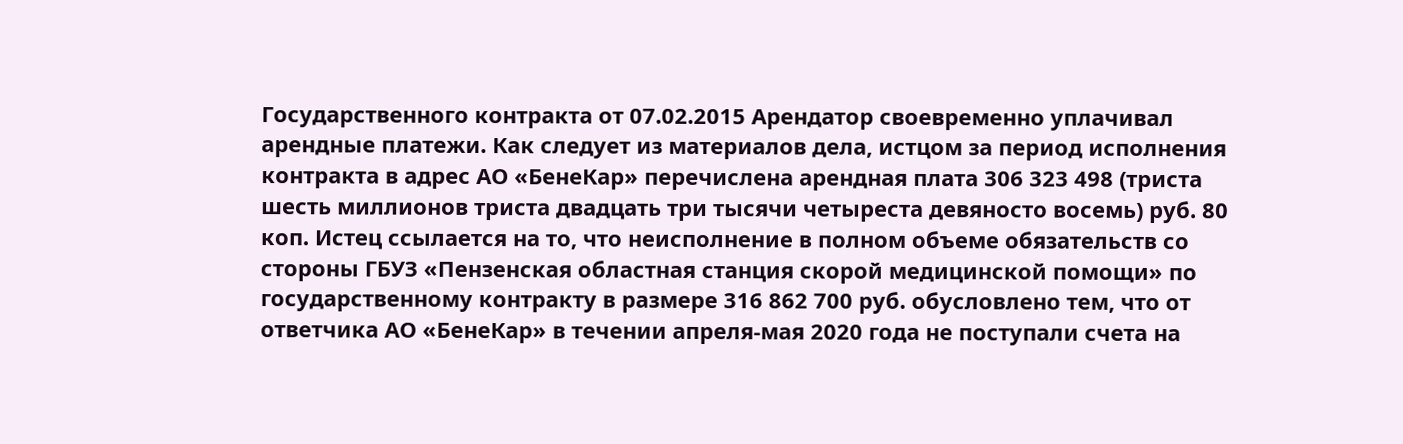Государственного контракта от 07.02.2015 Арендатор своевременно уплачивал арендные платежи. Как следует из материалов дела, истцом за период исполнения контракта в адрес АО «БенеКар» перечислена арендная плата 306 323 498 (триста шесть миллионов триста двадцать три тысячи четыреста девяносто восемь) руб. 80 коп. Истец ссылается на то, что неисполнение в полном объеме обязательств со стороны ГБУЗ «Пензенская областная станция скорой медицинской помощи» по государственному контракту в размере 316 862 700 руб. обусловлено тем, что от ответчика АО «БенеКар» в течении апреля-мая 2020 года не поступали счета на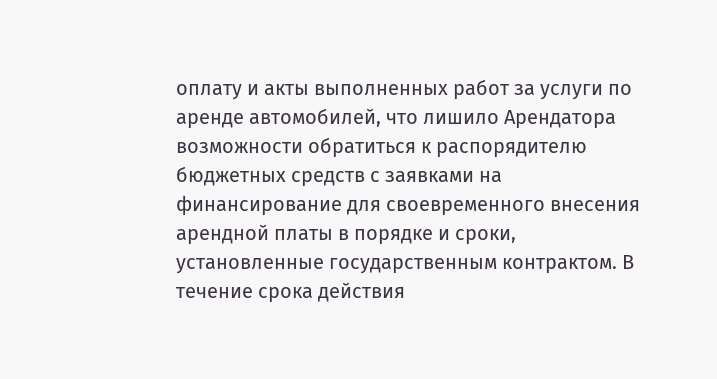оплату и акты выполненных работ за услуги по аренде автомобилей, что лишило Арендатора возможности обратиться к распорядителю бюджетных средств с заявками на финансирование для своевременного внесения арендной платы в порядке и сроки, установленные государственным контрактом. В течение срока действия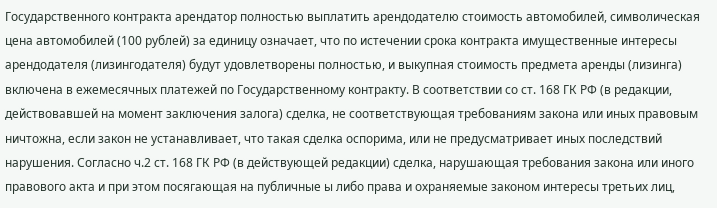Государственного контракта арендатор полностью выплатить арендодателю стоимость автомобилей, символическая цена автомобилей (100 рублей) за единицу означает, что по истечении срока контракта имущественные интересы арендодателя (лизингодателя) будут удовлетворены полностью, и выкупная стоимость предмета аренды (лизинга) включена в ежемесячных платежей по Государственному контракту. В соответствии со ст. 168 ГК РФ (в редакции, действовавшей на момент заключения залога) сделка, не соответствующая требованиям закона или иных правовым ничтожна, если закон не устанавливает, что такая сделка оспорима, или не предусматривает иных последствий нарушения. Согласно ч.2 ст. 168 ГК РФ (в действующей редакции) сделка, нарушающая требования закона или иного правового акта и при этом посягающая на публичные ы либо права и охраняемые законом интересы третьих лиц,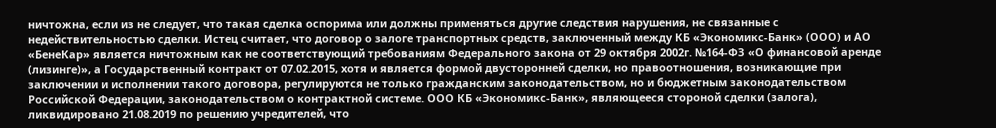ничтожна, если из не следует, что такая сделка оспорима или должны применяться другие следствия нарушения, не связанные с недействительностью сделки. Истец считает, что договор о залоге транспортных средств, заключенный между КБ «Экономикс-Банк» (ООО) и АО «БенеКар» является ничтожным как не соответствующий требованиям Федерального закона от 29 октября 2002г. №164-ФЗ «О финансовой аренде (лизинге)», а Государственный контракт от 07.02.2015, хотя и является формой двусторонней сделки, но правоотношения, возникающие при заключении и исполнении такого договора, регулируются не только гражданским законодательством, но и бюджетным законодательством Российской Федерации, законодательством о контрактной системе. ООО КБ «Экономикс-Банк», являющееся стороной сделки (залога), ликвидировано 21.08.2019 по решению учредителей, что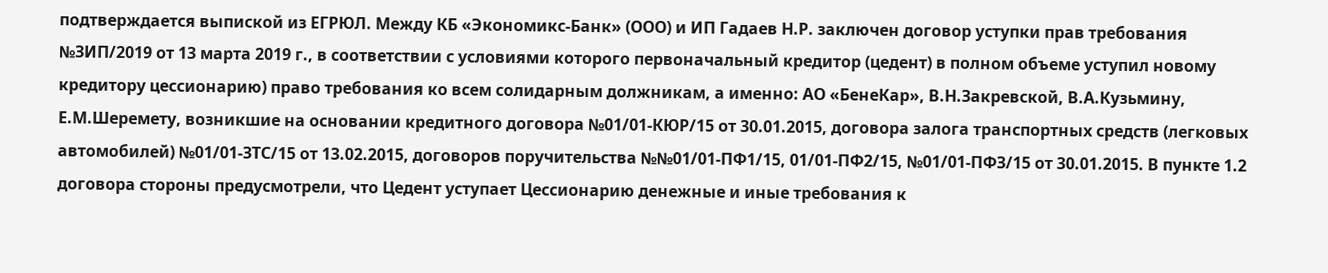подтверждается выпиской из ЕГРЮЛ. Между КБ «Экономикс-Банк» (ООО) и ИП Гадаев Н.Р. заключен договор уступки прав требования №ЗИП/2019 от 13 марта 2019 г., в соответствии с условиями которого первоначальный кредитор (цедент) в полном объеме уступил новому кредитору цессионарию) право требования ко всем солидарным должникам, а именно: АО «БенеКар», В.Н.Закревской, В.А.Кузьмину, Е.М.Шеремету, возникшие на основании кредитного договора №01/01-КЮР/15 от 30.01.2015, договора залога транспортных средств (легковых автомобилей) №01/01-ЗТС/15 от 13.02.2015, договоров поручительства №№01/01-ПФ1/15, 01/01-ПФ2/15, №01/01-ПФЗ/15 от 30.01.2015. В пункте 1.2 договора стороны предусмотрели, что Цедент уступает Цессионарию денежные и иные требования к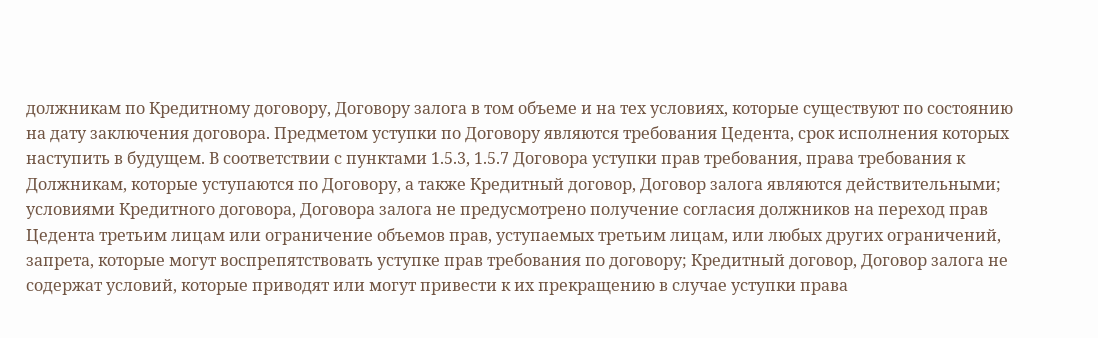должникам по Кредитному договору, Договору залога в том объеме и на тех условиях, которые существуют по состоянию на дату заключения договора. Предметом уступки по Договору являются требования Цедента, срок исполнения которых наступить в будущем. В соответствии с пунктами 1.5.3, 1.5.7 Договора уступки прав требования, права требования к Должникам, которые уступаются по Договору, а также Кредитный договор, Договор залога являются действительными; условиями Кредитного договора, Договора залога не предусмотрено получение согласия должников на переход прав Цедента третьим лицам или ограничение объемов прав, уступаемых третьим лицам, или любых других ограничений, запрета, которые могут воспрепятствовать уступке прав требования по договору; Кредитный договор, Договор залога не содержат условий, которые приводят или могут привести к их прекращению в случае уступки права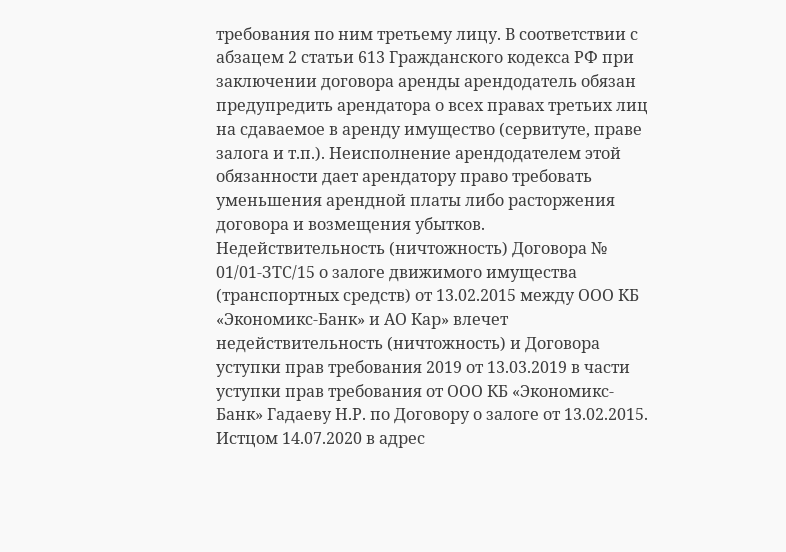требования по ним третьему лицу. В соответствии с абзацем 2 статьи 613 Гражданского кодекса РФ при заключении договора аренды арендодатель обязан предупредить арендатора о всех правах третьих лиц на сдаваемое в аренду имущество (сервитуте, праве залога и т.п.). Неисполнение арендодателем этой обязанности дает арендатору право требовать уменьшения арендной платы либо расторжения договора и возмещения убытков. Недействительность (ничтожность) Договора № 01/01-ЗТС/15 о залоге движимого имущества (транспортных средств) от 13.02.2015 между ООО КБ «Экономикс-Банк» и АО Кар» влечет недействительность (ничтожность) и Договора уступки прав требования 2019 от 13.03.2019 в части уступки прав требования от ООО КБ «Экономикс-Банк» Гадаеву Н.Р. по Договору о залоге от 13.02.2015. Истцом 14.07.2020 в адрес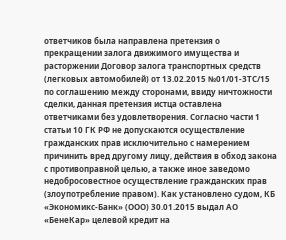ответчиков была направлена претензия о прекращении залога движимого имущества и расторжении Договор залога транспортных средств (легковых автомобилей) от 13.02.2015 №01/01-ЗТС/15 по соглашению между сторонами, ввиду ничтожности сделки, данная претензия истца оставлена ответчиками без удовлетворения. Согласно части 1 статьи 10 ГК РФ не допускаются осуществление гражданских прав исключительно с намерением причинить вред другому лицу, действия в обход закона с противоправной целью, а также иное заведомо недобросовестное осуществление гражданских прав (злоупотребление правом). Как установлено судом, КБ «Экономикс-Банк» (ООО) 30.01.2015 выдал АО «БенеКар» целевой кредит на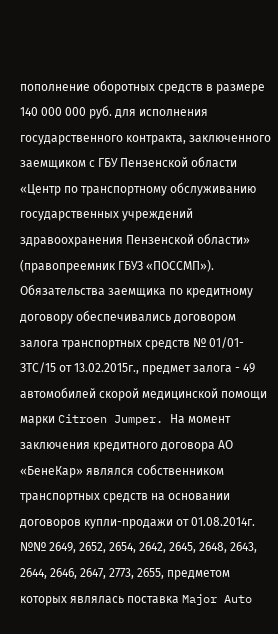пополнение оборотных средств в размере 140 000 000 руб. для исполнения государственного контракта, заключенного заемщиком с ГБУ Пензенской области «Центр по транспортному обслуживанию государственных учреждений здравоохранения Пензенской области» (правопреемник ГБУЗ «ПОССМП»). Обязательства заемщика по кредитному договору обеспечивались договором залога транспортных средств № 01/01-ЗТС/15 от 13.02.2015г., предмет залога - 49 автомобилей скорой медицинской помощи марки Citroen Jumper. На момент заключения кредитного договора АО «БенеКар» являлся собственником транспортных средств на основании договоров купли-продажи от 01.08.2014г. №№ 2649, 2652, 2654, 2642, 2645, 2648, 2643, 2644, 2646, 2647, 2773, 2655, предметом которых являлась поставка Major Auto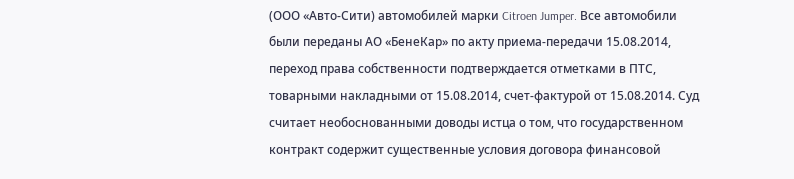(ООО «Авто-Сити) автомобилей марки Citroen Jumper. Все автомобили были переданы АО «БенеКар» по акту приема-передачи 15.08.2014, переход права собственности подтверждается отметками в ПТС, товарными накладными от 15.08.2014, счет-фактурой от 15.08.2014. Суд считает необоснованными доводы истца о том, что государственном контракт содержит существенные условия договора финансовой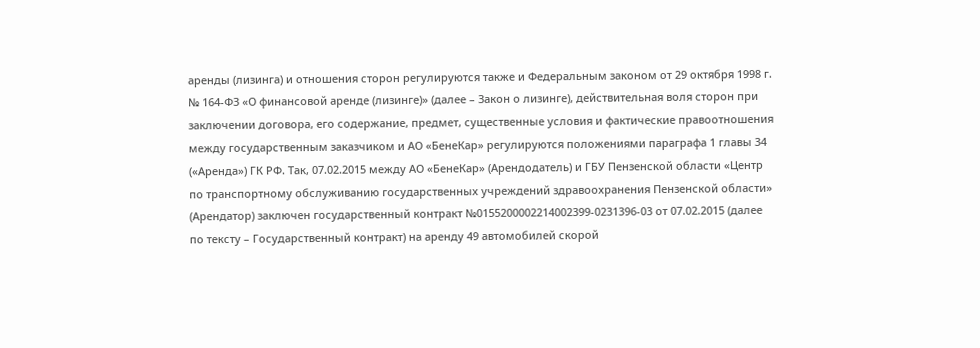аренды (лизинга) и отношения сторон регулируются также и Федеральным законом от 29 октября 1998 г. № 164-ФЗ «О финансовой аренде (лизинге)» (далее – Закон о лизинге), действительная воля сторон при заключении договора, его содержание, предмет, существенные условия и фактические правоотношения между государственным заказчиком и АО «БенеКар» регулируются положениями параграфа 1 главы 34 («Аренда») ГК РФ. Так, 07.02.2015 между АО «БенеКар» (Арендодатель) и ГБУ Пензенской области «Центр по транспортному обслуживанию государственных учреждений здравоохранения Пензенской области» (Арендатор) заключен государственный контракт №0155200002214002399-0231396-03 от 07.02.2015 (далее по тексту – Государственный контракт) на аренду 49 автомобилей скорой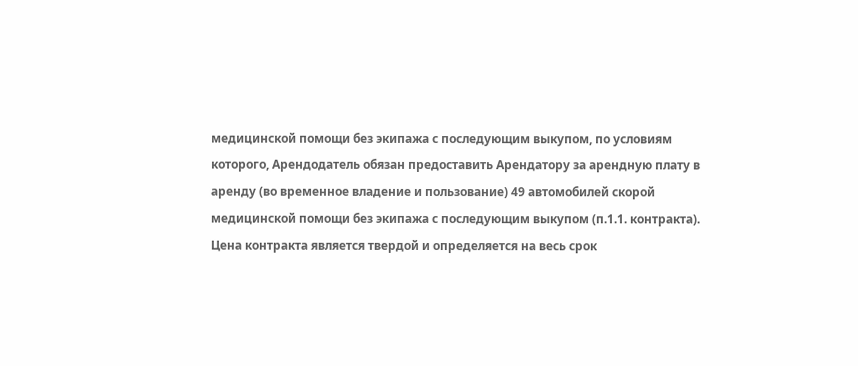медицинской помощи без экипажа с последующим выкупом, по условиям которого, Арендодатель обязан предоставить Арендатору за арендную плату в аренду (во временное владение и пользование) 49 автомобилей скорой медицинской помощи без экипажа с последующим выкупом (п.1.1. контракта). Цена контракта является твердой и определяется на весь срок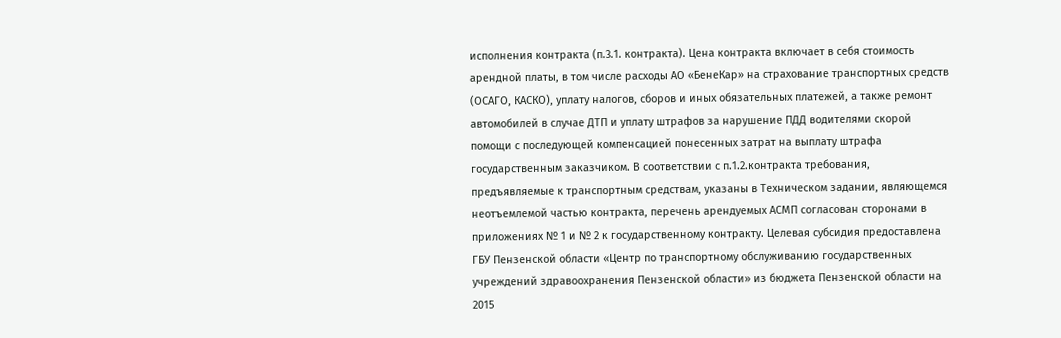исполнения контракта (п.3.1. контракта). Цена контракта включает в себя стоимость арендной платы, в том числе расходы АО «БенеКар» на страхование транспортных средств (ОСАГО, КАСКО), уплату налогов, сборов и иных обязательных платежей, а также ремонт автомобилей в случае ДТП и уплату штрафов за нарушение ПДД водителями скорой помощи с последующей компенсацией понесенных затрат на выплату штрафа государственным заказчиком. В соответствии с п.1.2.контракта требования, предъявляемые к транспортным средствам, указаны в Техническом задании, являющемся неотъемлемой частью контракта, перечень арендуемых АСМП согласован сторонами в приложениях № 1 и № 2 к государственному контракту. Целевая субсидия предоставлена ГБУ Пензенской области «Центр по транспортному обслуживанию государственных учреждений здравоохранения Пензенской области» из бюджета Пензенской области на 2015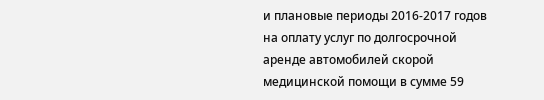и плановые периоды 2016-2017 годов на оплату услуг по долгосрочной аренде автомобилей скорой медицинской помощи в сумме 59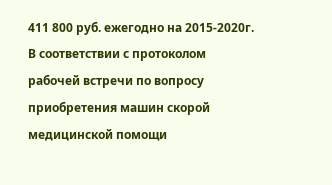411 800 руб. ежегодно на 2015-2020г. В соответствии с протоколом рабочей встречи по вопросу приобретения машин скорой медицинской помощи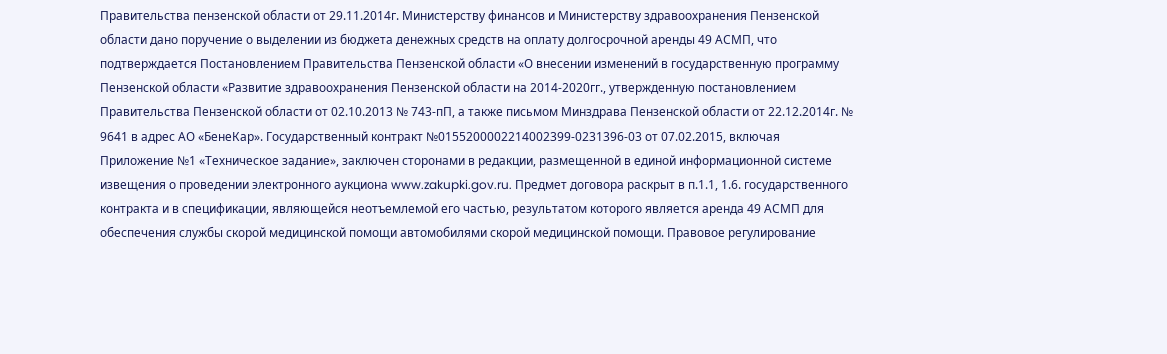Правительства пензенской области от 29.11.2014г. Министерству финансов и Министерству здравоохранения Пензенской области дано поручение о выделении из бюджета денежных средств на оплату долгосрочной аренды 49 АСМП, что подтверждается Постановлением Правительства Пензенской области «О внесении изменений в государственную программу Пензенской области «Развитие здравоохранения Пензенской области на 2014-2020гг., утвержденную постановлением Правительства Пензенской области от 02.10.2013 № 743-пП, а также письмом Минздрава Пензенской области от 22.12.2014г. № 9641 в адрес АО «БенеКар». Государственный контракт №0155200002214002399-0231396-03 от 07.02.2015, включая Приложение №1 «Техническое задание», заключен сторонами в редакции, размещенной в единой информационной системе извещения о проведении электронного аукциона www.zakupki.gov.ru. Предмет договора раскрыт в п.1.1, 1.6. государственного контракта и в спецификации, являющейся неотъемлемой его частью, результатом которого является аренда 49 АСМП для обеспечения службы скорой медицинской помощи автомобилями скорой медицинской помощи. Правовое регулирование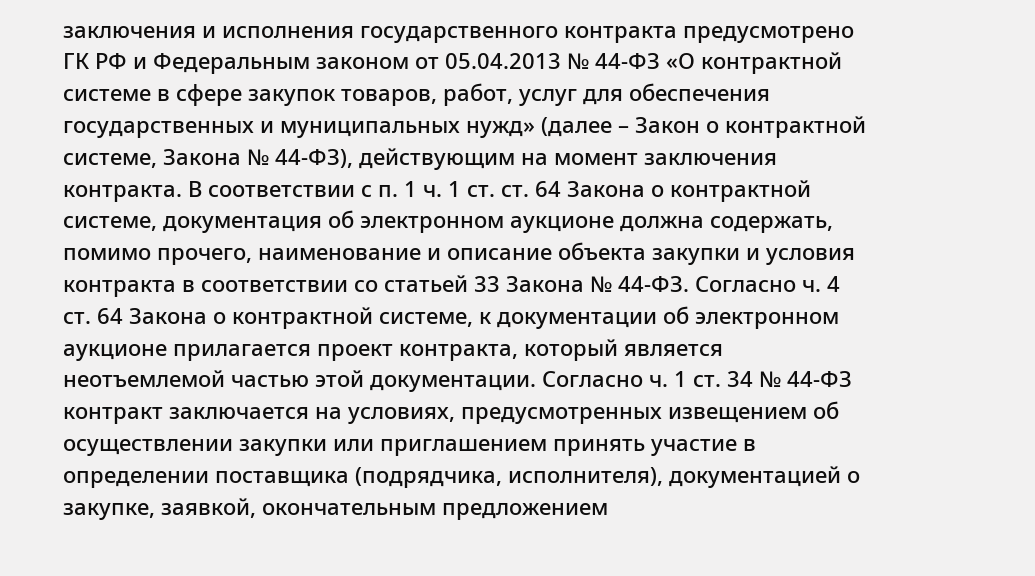заключения и исполнения государственного контракта предусмотрено ГК РФ и Федеральным законом от 05.04.2013 № 44-ФЗ «О контрактной системе в сфере закупок товаров, работ, услуг для обеспечения государственных и муниципальных нужд» (далее – Закон о контрактной системе, Закона № 44-ФЗ), действующим на момент заключения контракта. В соответствии с п. 1 ч. 1 ст. ст. 64 Закона о контрактной системе, документация об электронном аукционе должна содержать, помимо прочего, наименование и описание объекта закупки и условия контракта в соответствии со статьей 33 Закона № 44-ФЗ. Согласно ч. 4 ст. 64 Закона о контрактной системе, к документации об электронном аукционе прилагается проект контракта, который является неотъемлемой частью этой документации. Согласно ч. 1 ст. 34 № 44-ФЗ контракт заключается на условиях, предусмотренных извещением об осуществлении закупки или приглашением принять участие в определении поставщика (подрядчика, исполнителя), документацией о закупке, заявкой, окончательным предложением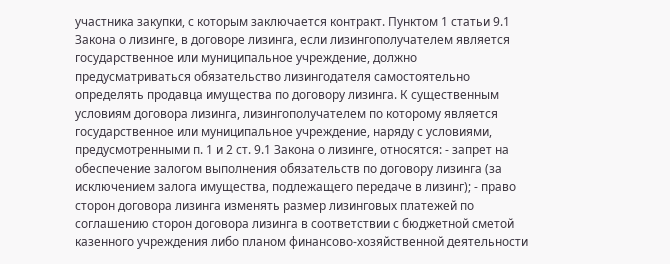участника закупки, с которым заключается контракт. Пунктом 1 статьи 9.1 Закона о лизинге, в договоре лизинга, если лизингополучателем является государственное или муниципальное учреждение, должно предусматриваться обязательство лизингодателя самостоятельно определять продавца имущества по договору лизинга. К существенным условиям договора лизинга, лизингополучателем по которому является государственное или муниципальное учреждение, наряду с условиями, предусмотренными п. 1 и 2 ст. 9.1 Закона о лизинге, относятся: - запрет на обеспечение залогом выполнения обязательств по договору лизинга (за исключением залога имущества, подлежащего передаче в лизинг); - право сторон договора лизинга изменять размер лизинговых платежей по соглашению сторон договора лизинга в соответствии с бюджетной сметой казенного учреждения либо планом финансово-хозяйственной деятельности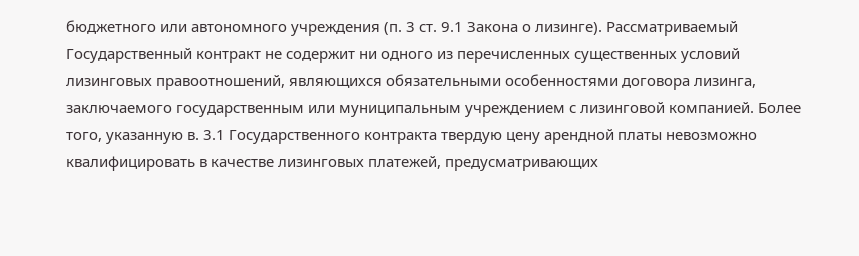бюджетного или автономного учреждения (п. 3 ст. 9.1 Закона о лизинге). Рассматриваемый Государственный контракт не содержит ни одного из перечисленных существенных условий лизинговых правоотношений, являющихся обязательными особенностями договора лизинга, заключаемого государственным или муниципальным учреждением с лизинговой компанией. Более того, указанную в. 3.1 Государственного контракта твердую цену арендной платы невозможно квалифицировать в качестве лизинговых платежей, предусматривающих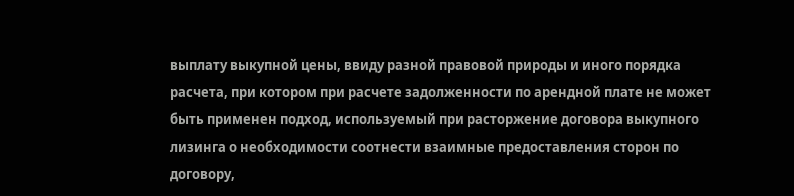выплату выкупной цены, ввиду разной правовой природы и иного порядка расчета, при котором при расчете задолженности по арендной плате не может быть применен подход, используемый при расторжение договора выкупного лизинга о необходимости соотнести взаимные предоставления сторон по договору,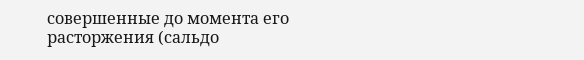совершенные до момента его расторжения (сальдо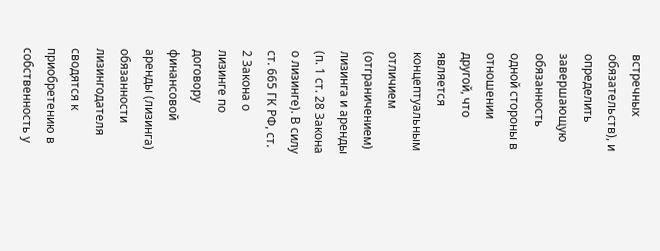встречных обязательств), и определить завершающую обязанность одной стороны в отношении другой, что является концептуальным отличием (отграничением) лизинга и аренды (п. 1 ст. 28 Закона о лизинге). В силу ст. 665 ГК РФ, ст. 2 Закона о лизинге по договору финансовой аренды (лизинга) обязанности лизингодателя сводятся к приобретению в собственность у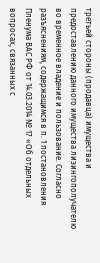третьей стороны (продавца) имущества и предоставлению данного имущества лизингополучателю во временное владение и пользование. Согласно разъяснениям, содержащимся в п. 1 постановления Пленума ВАС РФ от 14.03.2014 № 17 «Об отдельных вопросах, связанных с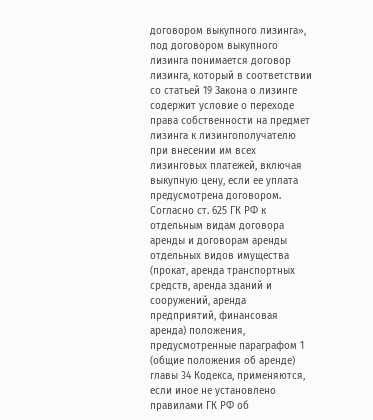договором выкупного лизинга», под договором выкупного лизинга понимается договор лизинга, который в соответствии со статьей 19 Закона о лизинге содержит условие о переходе права собственности на предмет лизинга к лизингополучателю при внесении им всех лизинговых платежей, включая выкупную цену, если ее уплата предусмотрена договором. Согласно ст. 625 ГК РФ к отдельным видам договора аренды и договорам аренды отдельных видов имущества (прокат, аренда транспортных средств, аренда зданий и сооружений, аренда предприятий, финансовая аренда) положения, предусмотренные параграфом 1 (общие положения об аренде) главы 34 Кодекса, применяются, если иное не установлено правилами ГК РФ об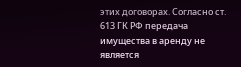этих договорах. Согласно ст. 613 ГК РФ передача имущества в аренду не является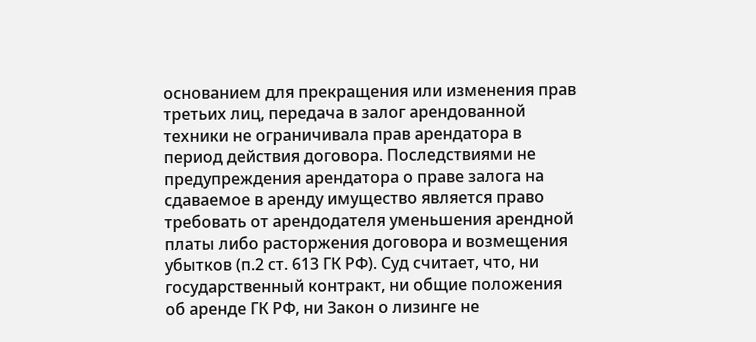основанием для прекращения или изменения прав третьих лиц, передача в залог арендованной техники не ограничивала прав арендатора в период действия договора. Последствиями не предупреждения арендатора о праве залога на сдаваемое в аренду имущество является право требовать от арендодателя уменьшения арендной платы либо расторжения договора и возмещения убытков (п.2 ст. 613 ГК РФ). Суд считает, что, ни государственный контракт, ни общие положения об аренде ГК РФ, ни Закон о лизинге не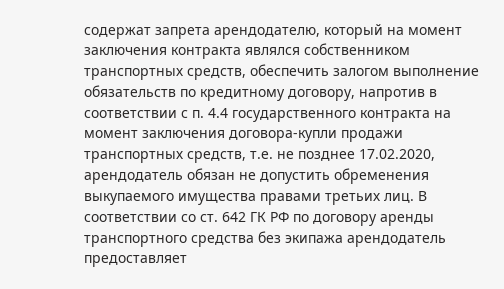содержат запрета арендодателю, который на момент заключения контракта являлся собственником транспортных средств, обеспечить залогом выполнение обязательств по кредитному договору, напротив в соответствии с п. 4.4 государственного контракта на момент заключения договора-купли продажи транспортных средств, т.е. не позднее 17.02.2020, арендодатель обязан не допустить обременения выкупаемого имущества правами третьих лиц. В соответствии со ст. 642 ГК РФ по договору аренды транспортного средства без экипажа арендодатель предоставляет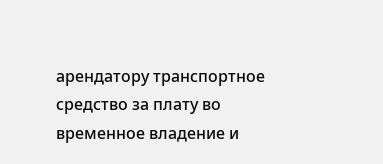арендатору транспортное средство за плату во временное владение и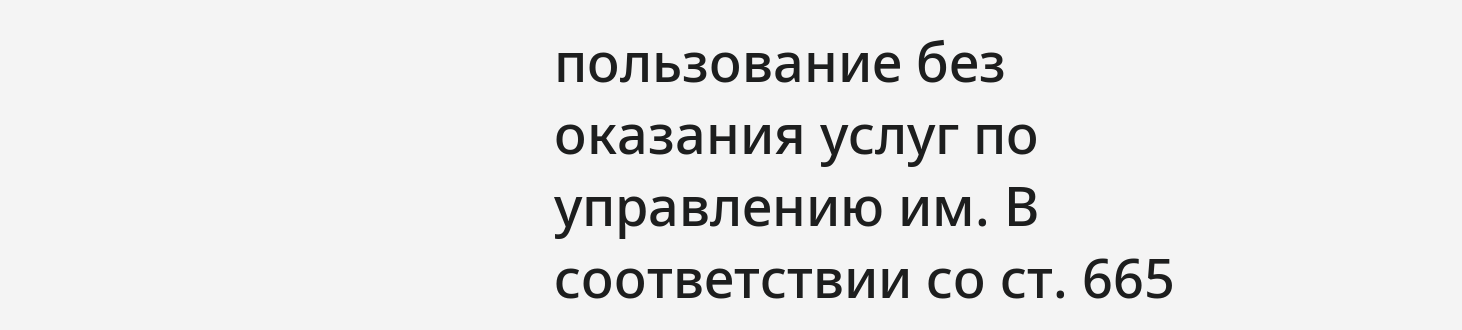пользование без оказания услуг по управлению им. В соответствии со ст. 665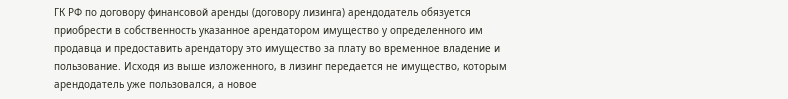ГК РФ по договору финансовой аренды (договору лизинга) арендодатель обязуется приобрести в собственность указанное арендатором имущество у определенного им продавца и предоставить арендатору это имущество за плату во временное владение и пользование. Исходя из выше изложенного, в лизинг передается не имущество, которым арендодатель уже пользовался, а новое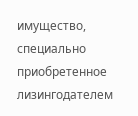имущество, специально приобретенное лизингодателем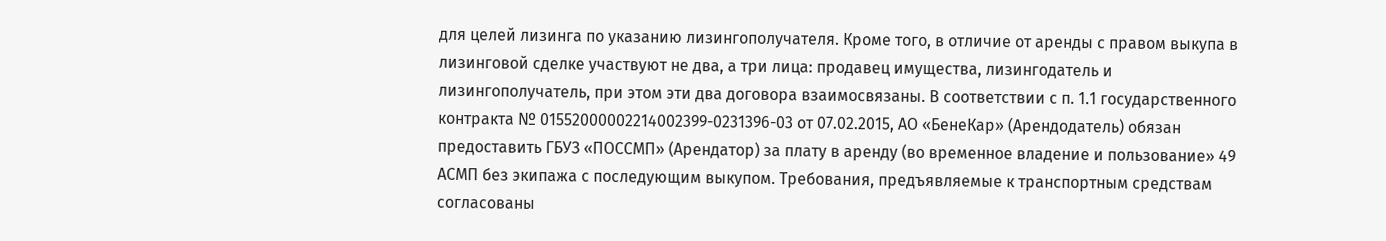для целей лизинга по указанию лизингополучателя. Кроме того, в отличие от аренды с правом выкупа в лизинговой сделке участвуют не два, а три лица: продавец имущества, лизингодатель и лизингополучатель, при этом эти два договора взаимосвязаны. В соответствии с п. 1.1 государственного контракта № 01552000002214002399-0231396-03 от 07.02.2015, АО «БенеКар» (Арендодатель) обязан предоставить ГБУЗ «ПОССМП» (Арендатор) за плату в аренду (во временное владение и пользование» 49 АСМП без экипажа с последующим выкупом. Требования, предъявляемые к транспортным средствам согласованы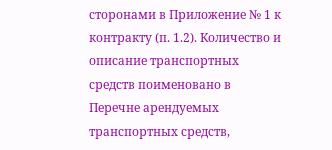сторонами в Приложение № 1 к контракту (п. 1.2). Количество и описание транспортных средств поименовано в Перечне арендуемых транспортных средств,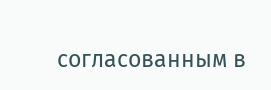согласованным в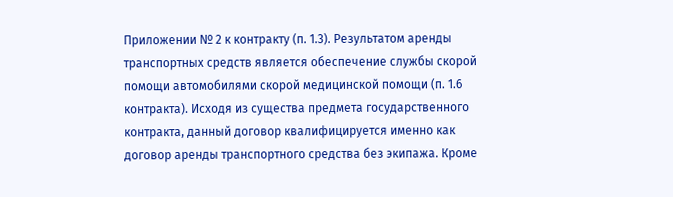Приложении № 2 к контракту (п. 1.3). Результатом аренды транспортных средств является обеспечение службы скорой помощи автомобилями скорой медицинской помощи (п. 1.6 контракта). Исходя из существа предмета государственного контракта, данный договор квалифицируется именно как договор аренды транспортного средства без экипажа. Кроме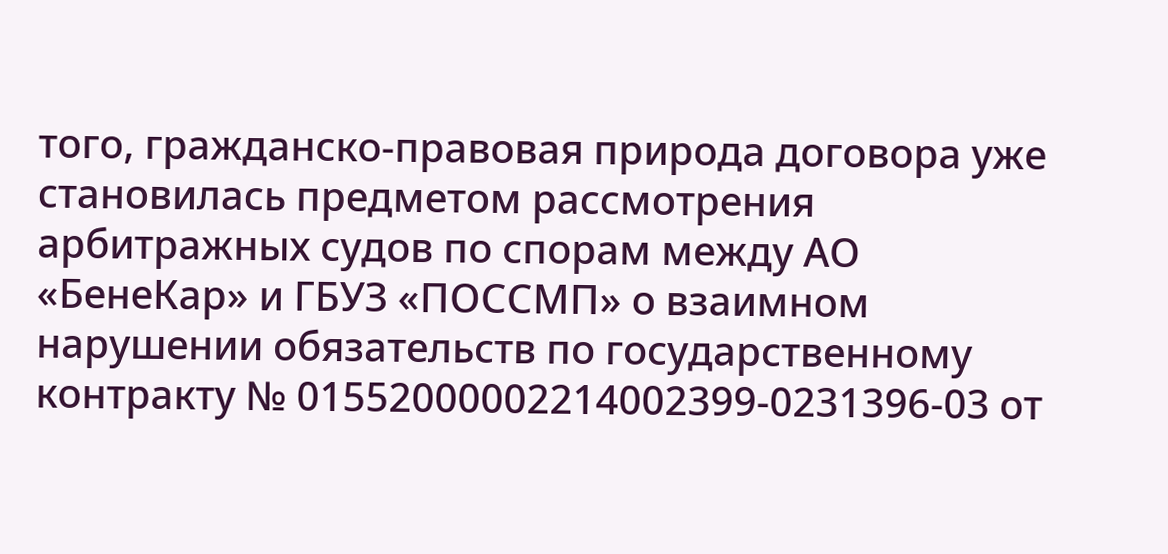того, гражданско-правовая природа договора уже становилась предметом рассмотрения арбитражных судов по спорам между АО «БенеКар» и ГБУЗ «ПОССМП» о взаимном нарушении обязательств по государственному контракту № 01552000002214002399-0231396-03 от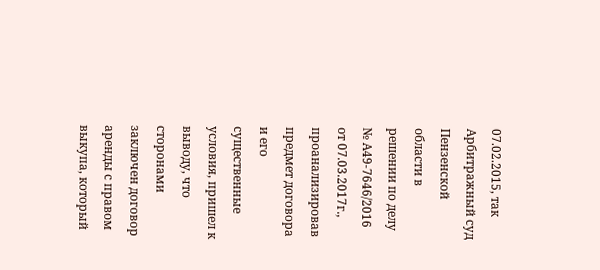07.02.2015, так Арбитражный суд Пензенской области в решении по делу № А49-7646/2016 от 07.03.2017г., проанализировав предмет договора и его существенные условия, пришел к выводу, что сторонами заключен договор аренды с правом выкупа, который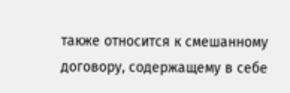также относится к смешанному договору, содержащему в себе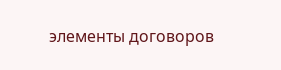элементы договоров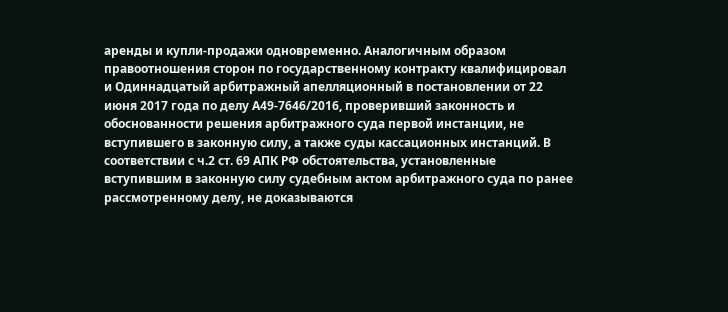аренды и купли-продажи одновременно. Аналогичным образом правоотношения сторон по государственному контракту квалифицировал и Одиннадцатый арбитражный апелляционный в постановлении от 22 июня 2017 года по делу А49-7646/2016, проверивший законность и обоснованности решения арбитражного суда первой инстанции, не вступившего в законную силу, а также суды кассационных инстанций. В соответствии с ч.2 ст. 69 АПК РФ обстоятельства, установленные вступившим в законную силу судебным актом арбитражного суда по ранее рассмотренному делу, не доказываются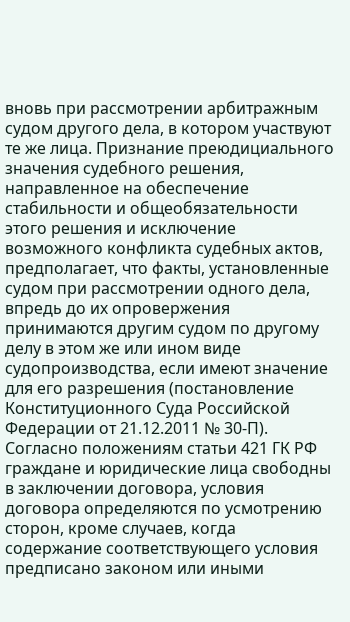вновь при рассмотрении арбитражным судом другого дела, в котором участвуют те же лица. Признание преюдициального значения судебного решения, направленное на обеспечение стабильности и общеобязательности этого решения и исключение возможного конфликта судебных актов, предполагает, что факты, установленные судом при рассмотрении одного дела, впредь до их опровержения принимаются другим судом по другому делу в этом же или ином виде судопроизводства, если имеют значение для его разрешения (постановление Конституционного Суда Российской Федерации от 21.12.2011 № 30-П). Согласно положениям статьи 421 ГК РФ граждане и юридические лица свободны в заключении договора, условия договора определяются по усмотрению сторон, кроме случаев, когда содержание соответствующего условия предписано законом или иными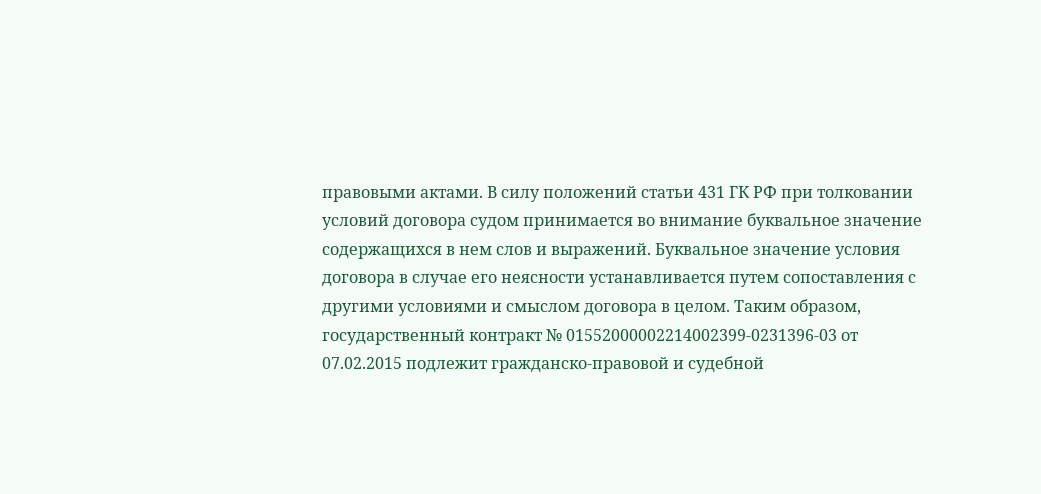правовыми актами. В силу положений статьи 431 ГК РФ при толковании условий договора судом принимается во внимание буквальное значение содержащихся в нем слов и выражений. Буквальное значение условия договора в случае его неясности устанавливается путем сопоставления с другими условиями и смыслом договора в целом. Таким образом, государственный контракт № 01552000002214002399-0231396-03 от 07.02.2015 подлежит гражданско-правовой и судебной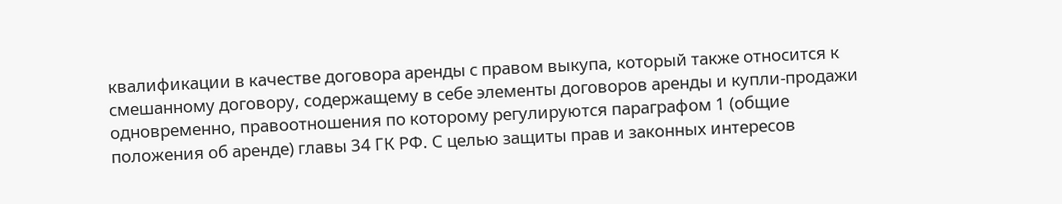квалификации в качестве договора аренды с правом выкупа, который также относится к смешанному договору, содержащему в себе элементы договоров аренды и купли-продажи одновременно, правоотношения по которому регулируются параграфом 1 (общие положения об аренде) главы 34 ГК РФ. С целью защиты прав и законных интересов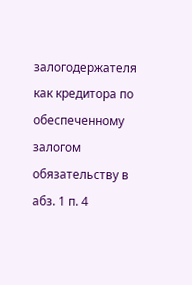залогодержателя как кредитора по обеспеченному залогом обязательству в абз. 1 п. 4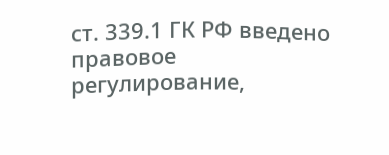ст. 339.1 ГК РФ введено правовое регулирование,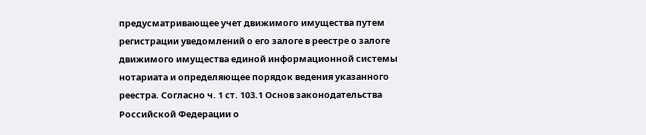предусматривающее учет движимого имущества путем регистрации уведомлений о его залоге в реестре о залоге движимого имущества единой информационной системы нотариата и определяющее порядок ведения указанного реестра. Согласно ч. 1 ст. 103.1 Основ законодательства Российской Федерации о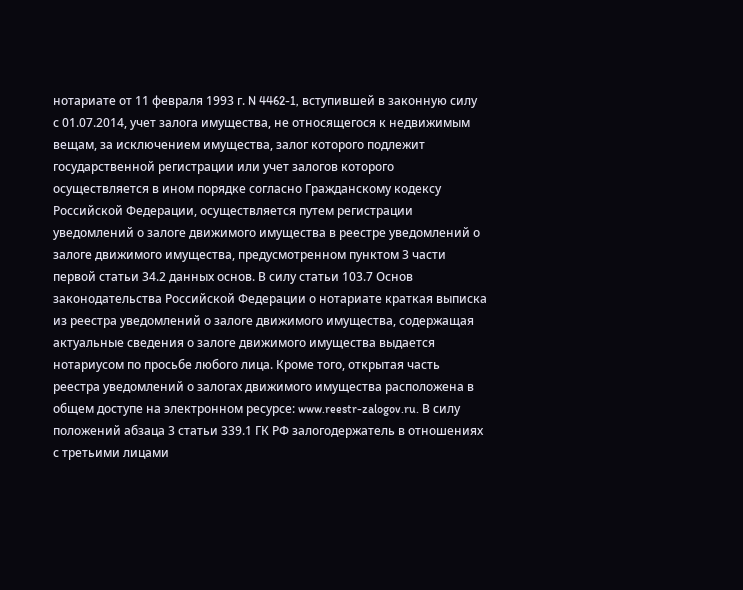нотариате от 11 февраля 1993 г. N 4462-1, вступившей в законную силу с 01.07.2014, учет залога имущества, не относящегося к недвижимым вещам, за исключением имущества, залог которого подлежит государственной регистрации или учет залогов которого осуществляется в ином порядке согласно Гражданскому кодексу Российской Федерации, осуществляется путем регистрации уведомлений о залоге движимого имущества в реестре уведомлений о залоге движимого имущества, предусмотренном пунктом 3 части первой статьи 34.2 данных основ. В силу статьи 103.7 Основ законодательства Российской Федерации о нотариате краткая выписка из реестра уведомлений о залоге движимого имущества, содержащая актуальные сведения о залоге движимого имущества выдается нотариусом по просьбе любого лица. Кроме того, открытая часть реестра уведомлений о залогах движимого имущества расположена в общем доступе на электронном ресурсе: www.reestr-zalogov.ru. В силу положений абзаца 3 статьи 339.1 ГК РФ залогодержатель в отношениях с третьими лицами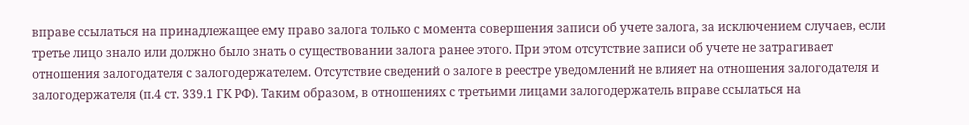вправе ссылаться на принадлежащее ему право залога только с момента совершения записи об учете залога, за исключением случаев, если третье лицо знало или должно было знать о существовании залога ранее этого. При этом отсутствие записи об учете не затрагивает отношения залогодателя с залогодержателем. Отсутствие сведений о залоге в реестре уведомлений не влияет на отношения залогодателя и залогодержателя (п.4 ст. 339.1 ГК РФ). Таким образом, в отношениях с третьими лицами залогодержатель вправе ссылаться на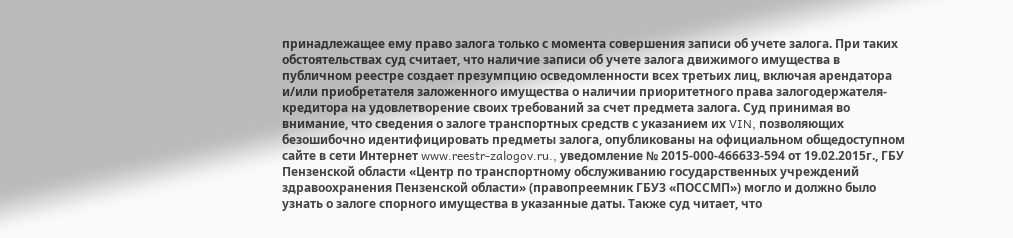принадлежащее ему право залога только с момента совершения записи об учете залога. При таких обстоятельствах суд считает, что наличие записи об учете залога движимого имущества в публичном реестре создает презумпцию осведомленности всех третьих лиц, включая арендатора и/или приобретателя заложенного имущества о наличии приоритетного права залогодержателя-кредитора на удовлетворение своих требований за счет предмета залога. Суд принимая во внимание, что сведения о залоге транспортных средств с указанием их VIN, позволяющих безошибочно идентифицировать предметы залога, опубликованы на официальном общедоступном сайте в сети Интернет www.reestr-zalogov.ru., уведомление № 2015-000-466633-594 от 19.02.2015г., ГБУ Пензенской области «Центр по транспортному обслуживанию государственных учреждений здравоохранения Пензенской области» (правопреемник ГБУЗ «ПОССМП») могло и должно было узнать о залоге спорного имущества в указанные даты. Также суд читает, что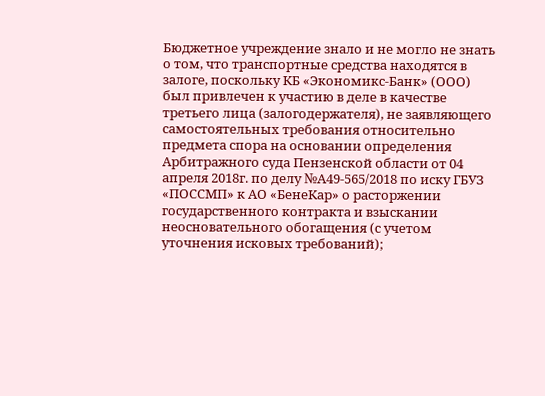Бюджетное учреждение знало и не могло не знать о том, что транспортные средства находятся в залоге, поскольку КБ «Экономикс-Банк» (ООО) был привлечен к участию в деле в качестве третьего лица (залогодержателя), не заявляющего самостоятельных требования относительно предмета спора на основании определения Арбитражного суда Пензенской области от 04 апреля 2018г. по делу №А49-565/2018 по иску ГБУЗ «ПОССМП» к АО «БенеКар» о расторжении государственного контракта и взыскании неосновательного обогащения (с учетом уточнения исковых требований);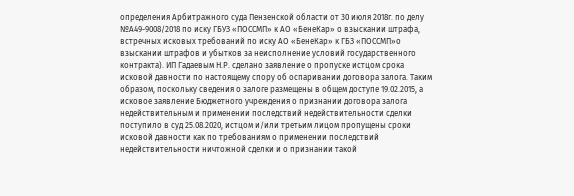определения Арбитражного суда Пензенской области от 30 июля 2018г. по делу №А49-9008/2018 по иску ГБУЗ «ПОССМП» к АО «БенеКар» о взыскании штрафа, встречных исковых требований по иску АО «БенеКар» к ГБЗ «ПОССМП»о взыскании штрафов и убытков за неисполнение условий государственного контракта). ИП Гадаевым Н.Р. сделано заявление о пропуске истцом срока исковой давности по настоящему спору об оспаривании договора залога. Таким образом, поскольку сведения о залоге размещены в общем доступе 19.02.2015, а исковое заявление Бюджетного учреждения о признании договора залога недействительным и применении последствий недействительности сделки поступило в суд 25.08.2020, истцом и/или третьим лицом пропущены сроки исковой давности как по требованиям о применении последствий недействительности ничтожной сделки и о признании такой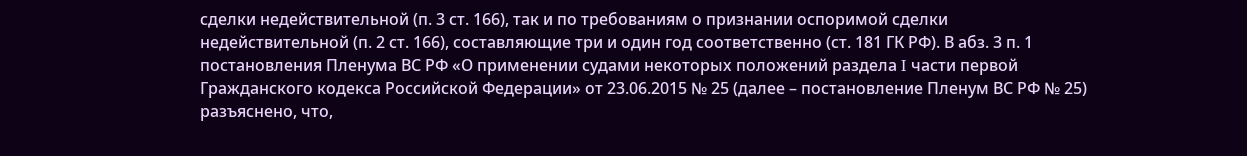сделки недействительной (п. 3 ст. 166), так и по требованиям о признании оспоримой сделки недействительной (п. 2 ст. 166), составляющие три и один год соответственно (ст. 181 ГК РФ). В абз. 3 п. 1 постановления Пленума ВС РФ «О применении судами некоторых положений раздела I части первой Гражданского кодекса Российской Федерации» от 23.06.2015 № 25 (далее – постановление Пленум ВС РФ № 25) разъяснено, что,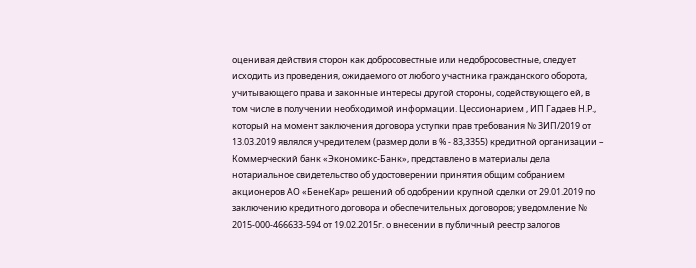оценивая действия сторон как добросовестные или недобросовестные, следует исходить из проведения, ожидаемого от любого участника гражданского оборота, учитывающего права и законные интересы другой стороны, содействующего ей, в том числе в получении необходимой информации. Цессионарием , ИП Гадаев Н.Р., который на момент заключения договора уступки прав требования № 3ИП/2019 от 13.03.2019 являлся учредителем (размер доли в % - 83,3355) кредитной организации – Коммерческий банк «Экономикс-Банк», представлено в материалы дела нотариальное свидетельство об удостоверении принятия общим собранием акционеров АО «БенеКар» решений об одобрении крупной сделки от 29.01.2019 по заключению кредитного договора и обеспечительных договоров; уведомление № 2015-000-466633-594 от 19.02.2015г. о внесении в публичный реестр залогов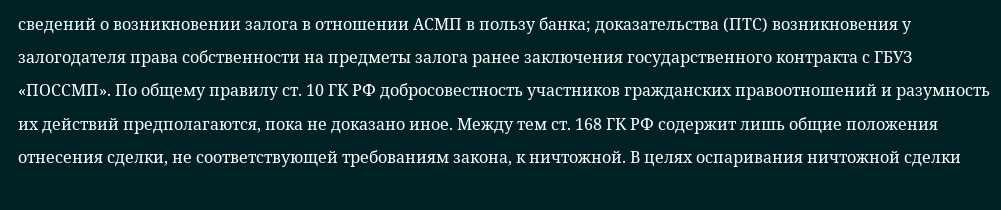сведений о возникновении залога в отношении АСМП в пользу банка; доказательства (ПТС) возникновения у залогодателя права собственности на предметы залога ранее заключения государственного контракта с ГБУЗ «ПОССМП». По общему правилу ст. 10 ГК РФ добросовестность участников гражданских правоотношений и разумность их действий предполагаются, пока не доказано иное. Между тем ст. 168 ГК РФ содержит лишь общие положения отнесения сделки, не соответствующей требованиям закона, к ничтожной. В целях оспаривания ничтожной сделки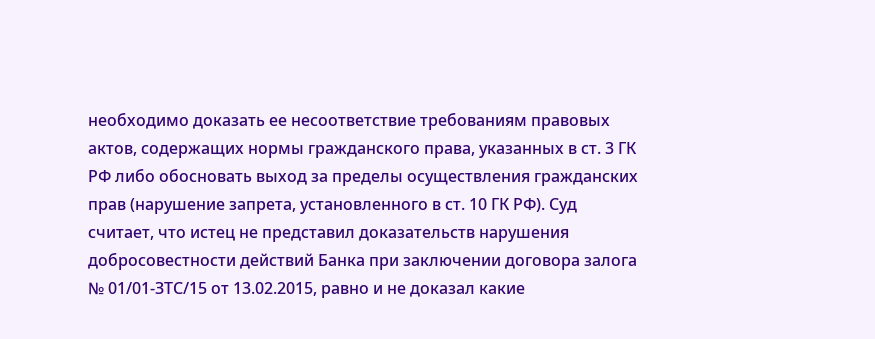необходимо доказать ее несоответствие требованиям правовых актов, содержащих нормы гражданского права, указанных в ст. 3 ГК РФ либо обосновать выход за пределы осуществления гражданских прав (нарушение запрета, установленного в ст. 10 ГК РФ). Суд считает, что истец не представил доказательств нарушения добросовестности действий Банка при заключении договора залога № 01/01-ЗТС/15 от 13.02.2015, равно и не доказал какие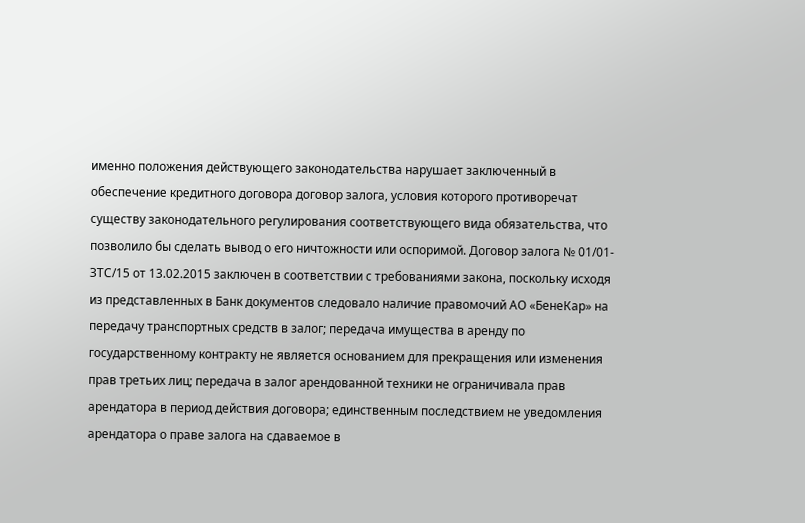именно положения действующего законодательства нарушает заключенный в обеспечение кредитного договора договор залога, условия которого противоречат существу законодательного регулирования соответствующего вида обязательства, что позволило бы сделать вывод о его ничтожности или оспоримой. Договор залога № 01/01-ЗТС/15 от 13.02.2015 заключен в соответствии с требованиями закона, поскольку исходя из представленных в Банк документов следовало наличие правомочий АО «БенеКар» на передачу транспортных средств в залог; передача имущества в аренду по государственному контракту не является основанием для прекращения или изменения прав третьих лиц; передача в залог арендованной техники не ограничивала прав арендатора в период действия договора; единственным последствием не уведомления арендатора о праве залога на сдаваемое в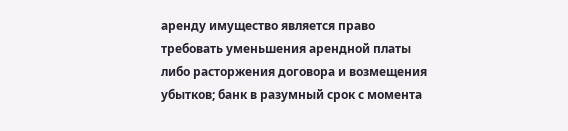аренду имущество является право требовать уменьшения арендной платы либо расторжения договора и возмещения убытков; банк в разумный срок с момента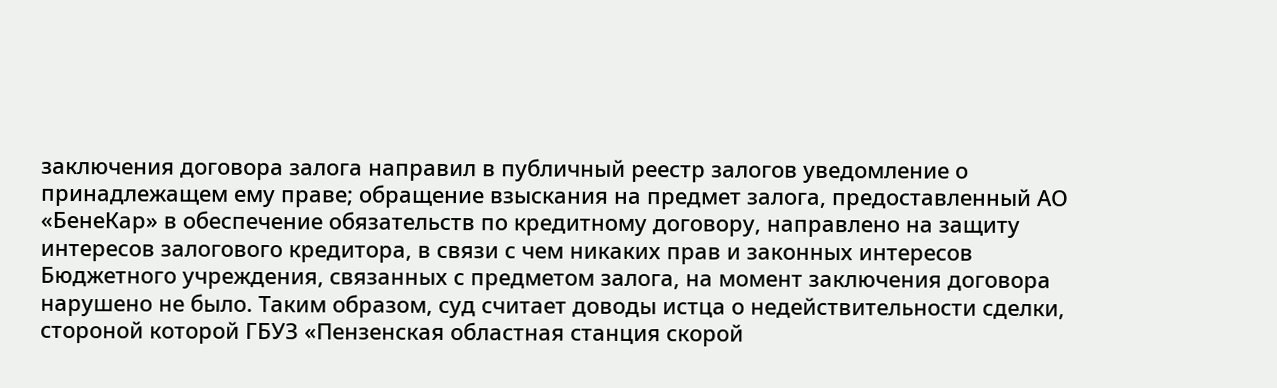заключения договора залога направил в публичный реестр залогов уведомление о принадлежащем ему праве; обращение взыскания на предмет залога, предоставленный АО «БенеКар» в обеспечение обязательств по кредитному договору, направлено на защиту интересов залогового кредитора, в связи с чем никаких прав и законных интересов Бюджетного учреждения, связанных с предметом залога, на момент заключения договора нарушено не было. Таким образом, суд считает доводы истца о недействительности сделки, стороной которой ГБУЗ «Пензенская областная станция скорой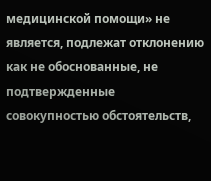медицинской помощи» не является, подлежат отклонению как не обоснованные, не подтвержденные совокупностью обстоятельств,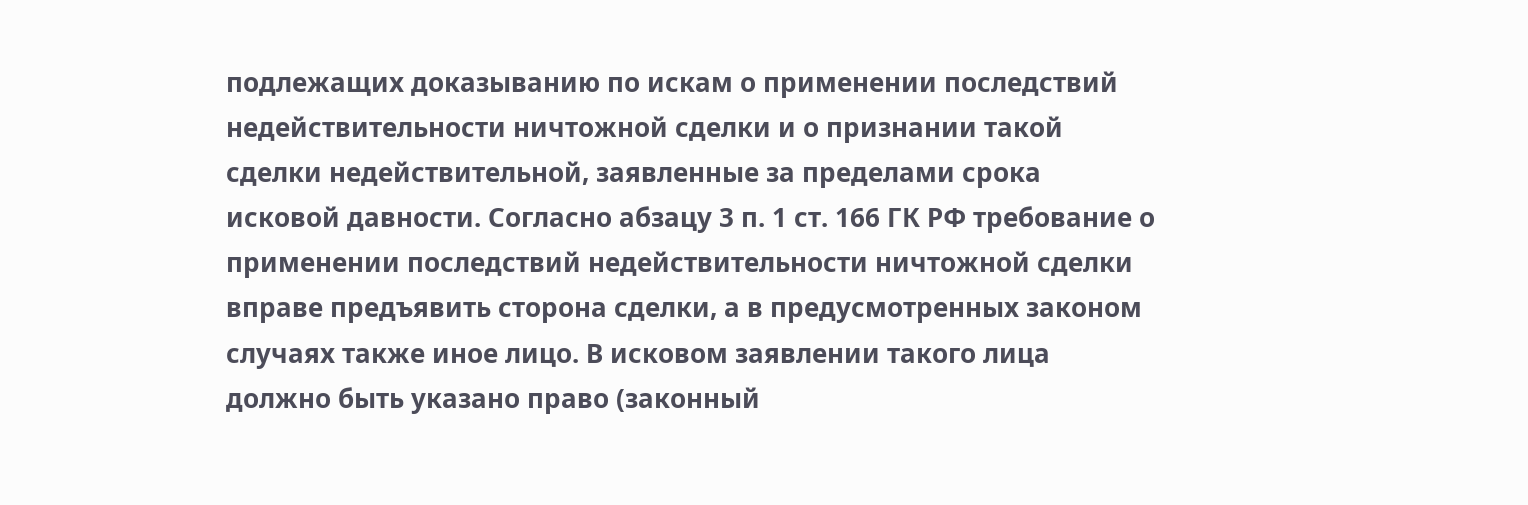подлежащих доказыванию по искам о применении последствий недействительности ничтожной сделки и о признании такой сделки недействительной, заявленные за пределами срока исковой давности. Согласно абзацу 3 п. 1 ст. 166 ГК РФ требование о применении последствий недействительности ничтожной сделки вправе предъявить сторона сделки, а в предусмотренных законом случаях также иное лицо. В исковом заявлении такого лица должно быть указано право (законный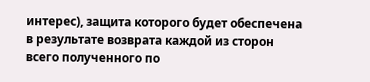интерес), защита которого будет обеспечена в результате возврата каждой из сторон всего полученного по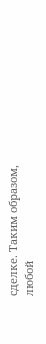сделке. Таким образом, любой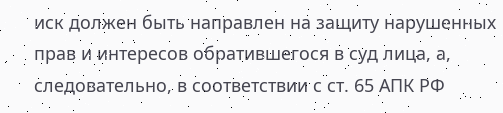иск должен быть направлен на защиту нарушенных прав и интересов обратившегося в суд лица, а, следовательно, в соответствии с ст. 65 АПК РФ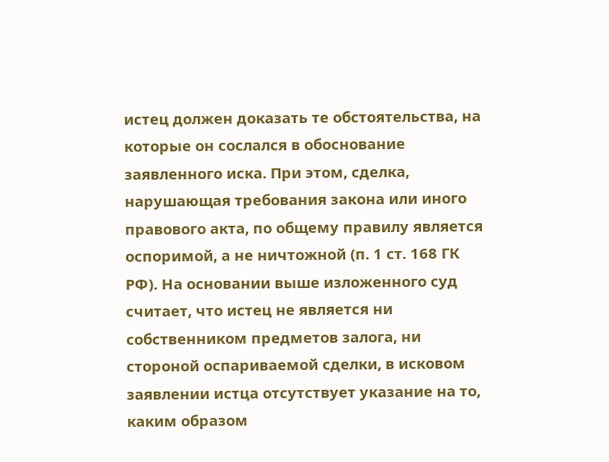истец должен доказать те обстоятельства, на которые он сослался в обоснование заявленного иска. При этом, сделка, нарушающая требования закона или иного правового акта, по общему правилу является оспоримой, а не ничтожной (п. 1 ст. 168 ГК РФ). На основании выше изложенного суд считает, что истец не является ни собственником предметов залога, ни стороной оспариваемой сделки, в исковом заявлении истца отсутствует указание на то, каким образом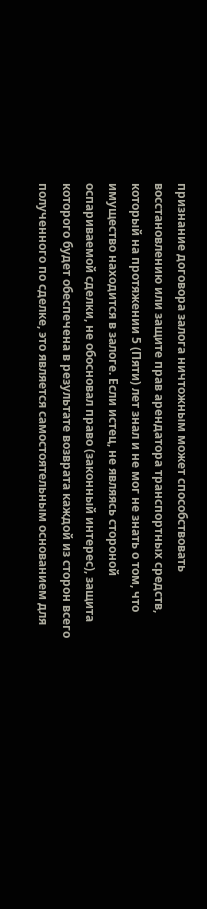признание договора залога ничтожным может способствовать восстановлению или защите прав арендатора транспортных средств, который на протяжении 5 (Пяти) лет знал и не мог не знать о том, что имущество находится в залоге. Если истец, не являясь стороной оспариваемой сделки, не обосновал право (законный интерес), защита которого будет обеспечена в результате возврата каждой из сторон всего полученного по сделке, это является самостоятельным основанием для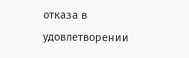отказа в удовлетворении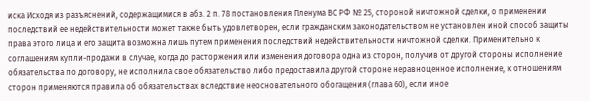иска Исходя из разъяснений, содержащимися в абз. 2 п. 78 постановления Пленума ВС РФ № 25, стороной ничтожной сделки, о применении последствий ее недействительности может также быть удовлетворен, если гражданским законодательством не установлен иной способ защиты права этого лица и его защита возможна лишь путем применения последствий недействительности ничтожной сделки. Применительно к соглашениям купли-продажи в случае, когда до расторжения или изменения договора одна из сторон, получив от другой стороны исполнение обязательства по договору, не исполнила свое обязательство либо предоставила другой стороне неравноценное исполнение, к отношениям сторон применяются правила об обязательствах вследствие неосновательного обогащения (глава 60), если иное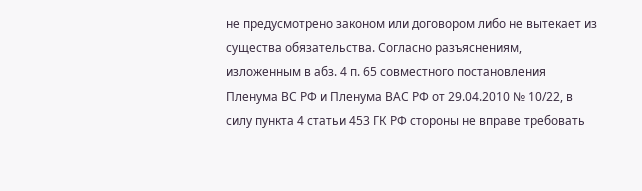не предусмотрено законом или договором либо не вытекает из существа обязательства. Согласно разъяснениям, изложенным в абз. 4 п. 65 совместного постановления Пленума ВС РФ и Пленума ВАС РФ от 29.04.2010 № 10/22, в силу пункта 4 статьи 453 ГК РФ стороны не вправе требовать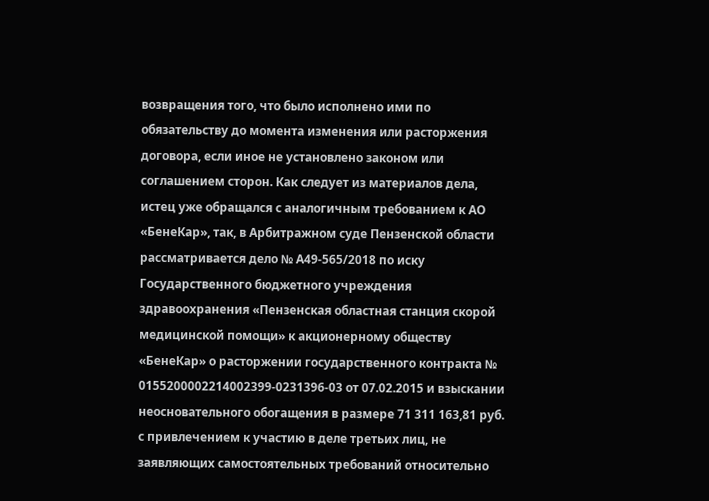возвращения того, что было исполнено ими по обязательству до момента изменения или расторжения договора, если иное не установлено законом или соглашением сторон. Как следует из материалов дела, истец уже обращался с аналогичным требованием к АО «БенеКар», так, в Арбитражном суде Пензенской области рассматривается дело № А49-565/2018 по иску Государственного бюджетного учреждения здравоохранения «Пензенская областная станция скорой медицинской помощи» к акционерному обществу «БенеКар» о расторжении государственного контракта № 0155200002214002399-0231396-03 от 07.02.2015 и взыскании неосновательного обогащения в размере 71 311 163,81 руб. с привлечением к участию в деле третьих лиц, не заявляющих самостоятельных требований относительно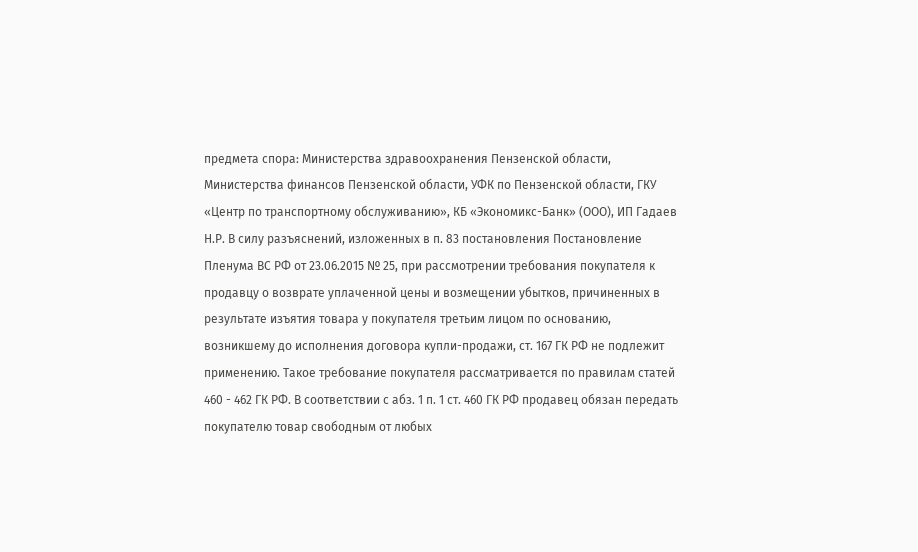предмета спора: Министерства здравоохранения Пензенской области, Министерства финансов Пензенской области, УФК по Пензенской области, ГКУ «Центр по транспортному обслуживанию», КБ «Экономикс-Банк» (ООО), ИП Гадаев Н.Р. В силу разъяснений, изложенных в п. 83 постановления Постановление Пленума ВС РФ от 23.06.2015 № 25, при рассмотрении требования покупателя к продавцу о возврате уплаченной цены и возмещении убытков, причиненных в результате изъятия товара у покупателя третьим лицом по основанию, возникшему до исполнения договора купли-продажи, ст. 167 ГК РФ не подлежит применению. Такое требование покупателя рассматривается по правилам статей 460 - 462 ГК РФ. В соответствии с абз. 1 п. 1 ст. 460 ГК РФ продавец обязан передать покупателю товар свободным от любых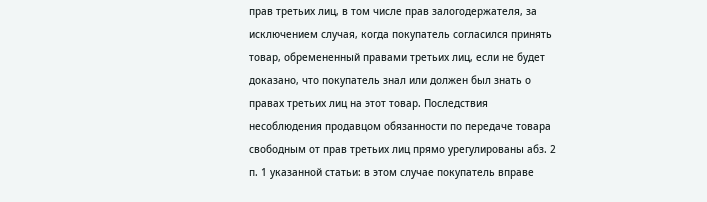прав третьих лиц, в том числе прав залогодержателя, за исключением случая, когда покупатель согласился принять товар, обремененный правами третьих лиц, если не будет доказано, что покупатель знал или должен был знать о правах третьих лиц на этот товар. Последствия несоблюдения продавцом обязанности по передаче товара свободным от прав третьих лиц прямо урегулированы абз. 2 п. 1 указанной статьи: в этом случае покупатель вправе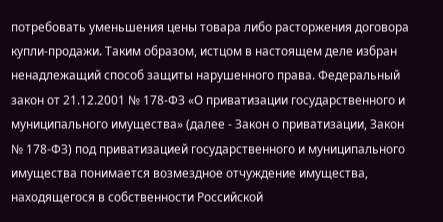потребовать уменьшения цены товара либо расторжения договора купли-продажи. Таким образом, истцом в настоящем деле избран ненадлежащий способ защиты нарушенного права. Федеральный закон от 21.12.2001 № 178-ФЗ «О приватизации государственного и муниципального имущества» (далее - Закон о приватизации, Закон № 178-ФЗ) под приватизацией государственного и муниципального имущества понимается возмездное отчуждение имущества, находящегося в собственности Российской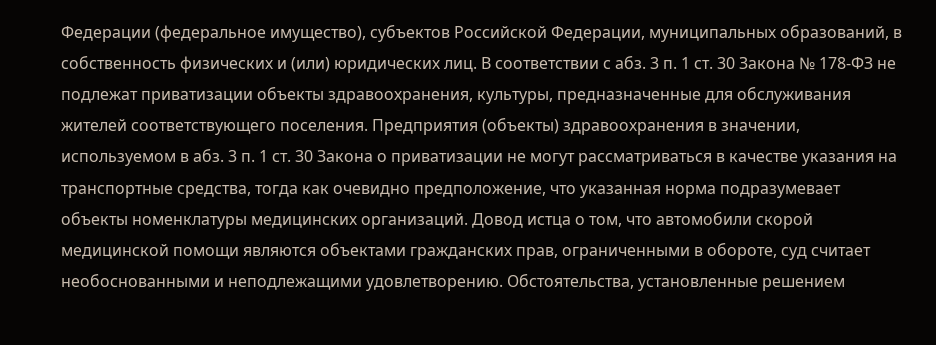Федерации (федеральное имущество), субъектов Российской Федерации, муниципальных образований, в собственность физических и (или) юридических лиц. В соответствии с абз. 3 п. 1 ст. 30 Закона № 178-ФЗ не подлежат приватизации объекты здравоохранения, культуры, предназначенные для обслуживания жителей соответствующего поселения. Предприятия (объекты) здравоохранения в значении, используемом в абз. 3 п. 1 ст. 30 Закона о приватизации не могут рассматриваться в качестве указания на транспортные средства, тогда как очевидно предположение, что указанная норма подразумевает объекты номенклатуры медицинских организаций. Довод истца о том, что автомобили скорой медицинской помощи являются объектами гражданских прав, ограниченными в обороте, суд считает необоснованными и неподлежащими удовлетворению. Обстоятельства, установленные решением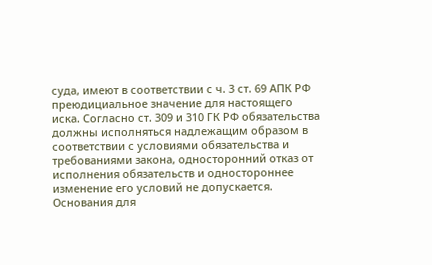суда, имеют в соответствии с ч. 3 ст. 69 АПК РФ преюдициальное значение для настоящего иска. Согласно ст. 309 и 310 ГК РФ обязательства должны исполняться надлежащим образом в соответствии с условиями обязательства и требованиями закона, односторонний отказ от исполнения обязательств и одностороннее изменение его условий не допускается. Основания для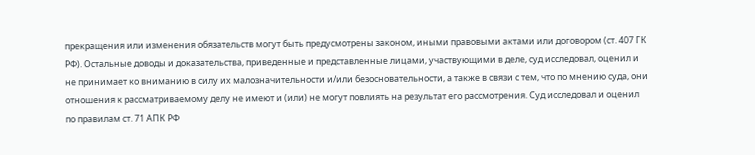прекращения или изменения обязательств могут быть предусмотрены законом, иными правовыми актами или договором (ст. 407 ГК РФ). Остальные доводы и доказательства, приведенные и представленные лицами, участвующими в деле, суд исследовал, оценил и не принимает ко вниманию в силу их малозначительности и/или безосновательности, а также в связи с тем, что по мнению суда, они отношения к рассматриваемому делу не имеют и (или) не могут повлиять на результат его рассмотрения. Суд исследовал и оценил по правилам ст. 71 АПК РФ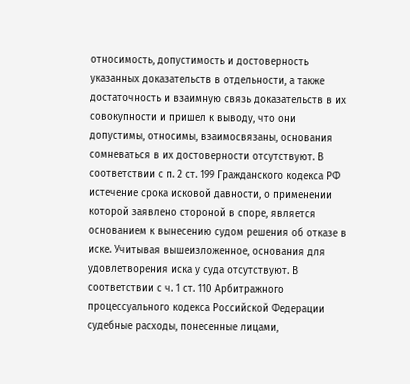относимость, допустимость и достоверность указанных доказательств в отдельности, а также достаточность и взаимную связь доказательств в их совокупности и пришел к выводу, что они допустимы, относимы, взаимосвязаны, основания сомневаться в их достоверности отсутствуют. В соответствии с п. 2 ст. 199 Гражданского кодекса РФ истечение срока исковой давности, о применении которой заявлено стороной в споре, является основанием к вынесению судом решения об отказе в иске. Учитывая вышеизложенное, основания для удовлетворения иска у суда отсутствуют. В соответствии с ч. 1 ст. 110 Арбитражного процессуального кодекса Российской Федерации судебные расходы, понесенные лицами,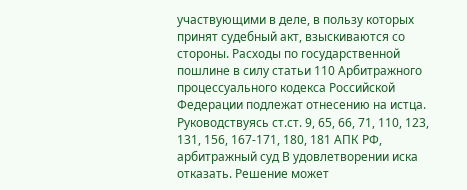участвующими в деле, в пользу которых принят судебный акт, взыскиваются со стороны. Расходы по государственной пошлине в силу статьи 110 Арбитражного процессуального кодекса Российской Федерации подлежат отнесению на истца. Руководствуясь ст.ст. 9, 65, 66, 71, 110, 123, 131, 156, 167-171, 180, 181 АПК РФ, арбитражный суд В удовлетворении иска отказать. Решение может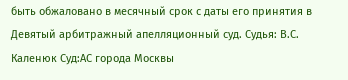быть обжаловано в месячный срок с даты его принятия в Девятый арбитражный апелляционный суд. Судья: В.С. Каленюк Суд:АС города Москвы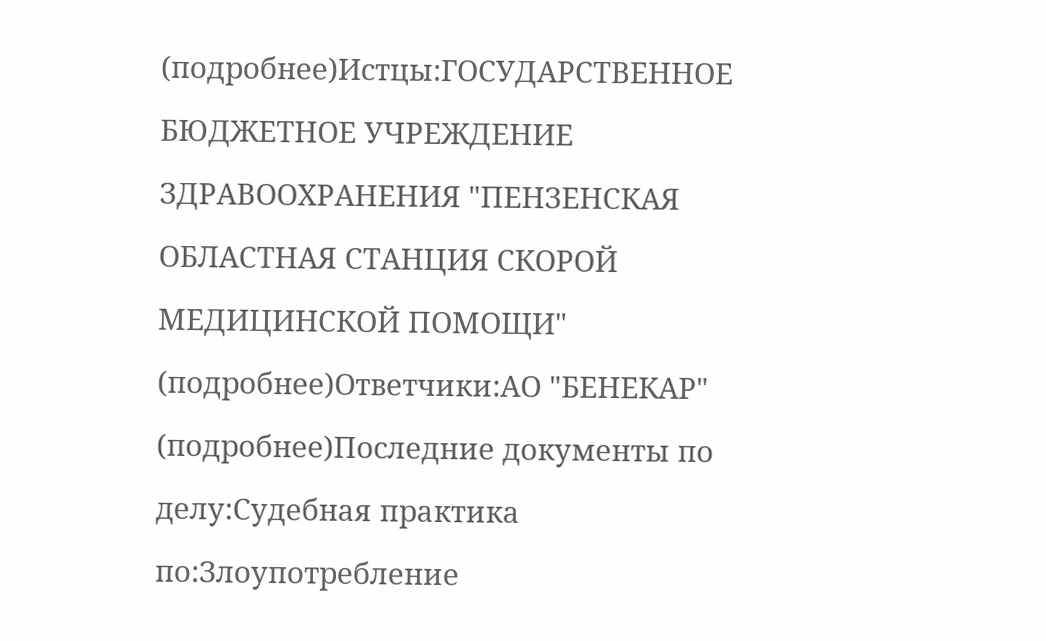(подробнее)Истцы:ГОСУДАРСТВЕННОЕ БЮДЖЕТНОЕ УЧРЕЖДЕНИЕ ЗДРАВООХРАНЕНИЯ "ПЕНЗЕНСКАЯ ОБЛАСТНАЯ СТАНЦИЯ СКОРОЙ МЕДИЦИНСКОЙ ПОМОЩИ" (подробнее)Ответчики:АО "БЕНЕКАР" (подробнее)Последние документы по делу:Судебная практика по:Злоупотребление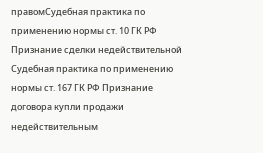правомСудебная практика по применению нормы ст. 10 ГК РФ Признание сделки недействительной Судебная практика по применению нормы ст. 167 ГК РФ Признание договора купли продажи недействительным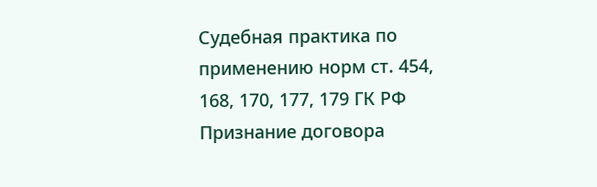Судебная практика по применению норм ст. 454, 168, 170, 177, 179 ГК РФ
Признание договора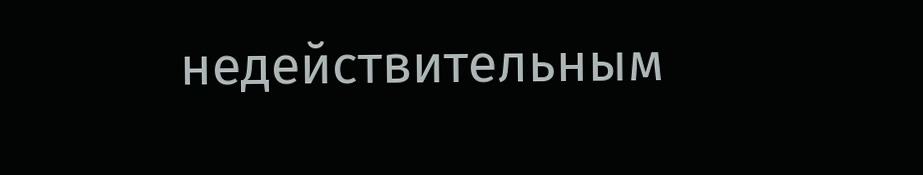недействительным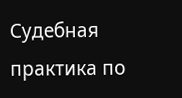Судебная практика по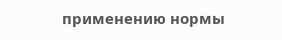применению нормы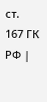ст. 167 ГК РФ |